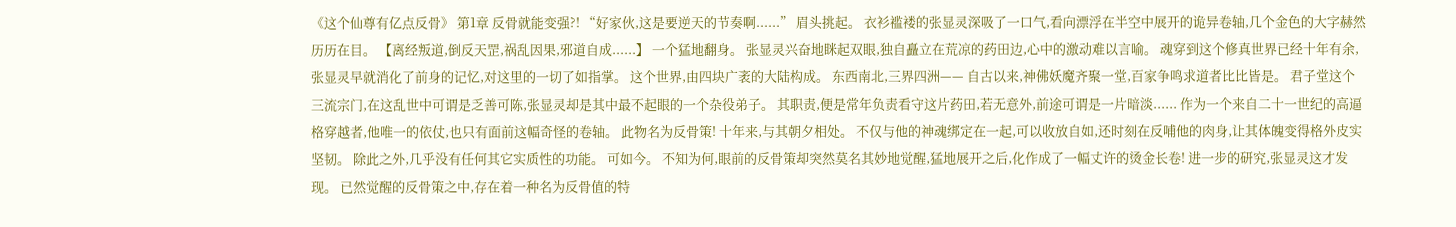《这个仙尊有亿点反骨》 第1章 反骨就能变强?! “好家伙,这是要逆天的节奏啊......” 眉头挑起。 衣衫褴褛的张显灵深吸了一口气,看向漂浮在半空中展开的诡异卷轴,几个金色的大字赫然历历在目。 【离经叛道,倒反天罡,祸乱因果,邪道自成......】 一个猛地翻身。 张显灵兴奋地眯起双眼,独自矗立在荒凉的药田边,心中的激动难以言喻。 魂穿到这个修真世界已经十年有余,张显灵早就消化了前身的记忆,对这里的一切了如指掌。 这个世界,由四块广袤的大陆构成。 东西南北,三界四洲—— 自古以来,神佛妖魔齐聚一堂,百家争鸣求道者比比皆是。 君子堂这个三流宗门,在这乱世中可谓是乏善可陈,张显灵却是其中最不起眼的一个杂役弟子。 其职责,便是常年负责看守这片药田,若无意外,前途可谓是一片暗淡...... 作为一个来自二十一世纪的高逼格穿越者,他唯一的依仗,也只有面前这幅奇怪的卷轴。 此物名为反骨策! 十年来,与其朝夕相处。 不仅与他的神魂绑定在一起,可以收放自如,还时刻在反哺他的肉身,让其体魄变得格外皮实坚韧。 除此之外,几乎没有任何其它实质性的功能。 可如今。 不知为何,眼前的反骨策却突然莫名其妙地觉醒,猛地展开之后,化作成了一幅丈许的烫金长卷! 进一步的研究,张显灵这才发现。 已然觉醒的反骨策之中,存在着一种名为反骨值的特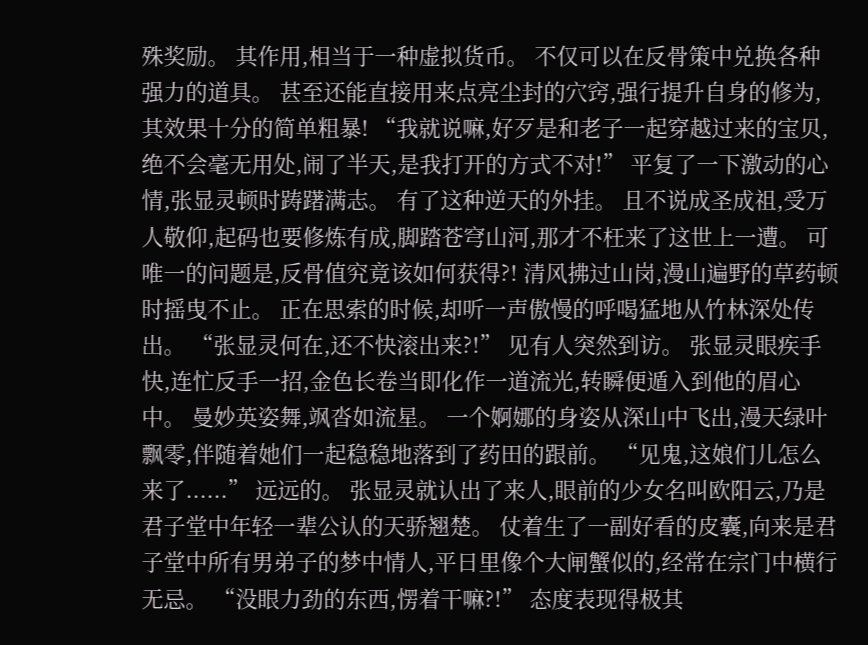殊奖励。 其作用,相当于一种虚拟货币。 不仅可以在反骨策中兑换各种强力的道具。 甚至还能直接用来点亮尘封的穴窍,强行提升自身的修为,其效果十分的简单粗暴! “我就说嘛,好歹是和老子一起穿越过来的宝贝,绝不会毫无用处,闹了半天,是我打开的方式不对!” 平复了一下激动的心情,张显灵顿时踌躇满志。 有了这种逆天的外挂。 且不说成圣成祖,受万人敬仰,起码也要修炼有成,脚踏苍穹山河,那才不枉来了这世上一遭。 可唯一的问题是,反骨值究竟该如何获得?! 清风拂过山岗,漫山遍野的草药顿时摇曳不止。 正在思索的时候,却听一声傲慢的呼喝猛地从竹林深处传出。 “张显灵何在,还不快滚出来?!” 见有人突然到访。 张显灵眼疾手快,连忙反手一招,金色长卷当即化作一道流光,转瞬便遁入到他的眉心中。 曼妙英姿舞,飒沓如流星。 一个婀娜的身姿从深山中飞出,漫天绿叶飘零,伴随着她们一起稳稳地落到了药田的跟前。 “见鬼,这娘们儿怎么来了......” 远远的。 张显灵就认出了来人,眼前的少女名叫欧阳云,乃是君子堂中年轻一辈公认的天骄翘楚。 仗着生了一副好看的皮囊,向来是君子堂中所有男弟子的梦中情人,平日里像个大闸蟹似的,经常在宗门中横行无忌。 “没眼力劲的东西,愣着干嘛?!” 态度表现得极其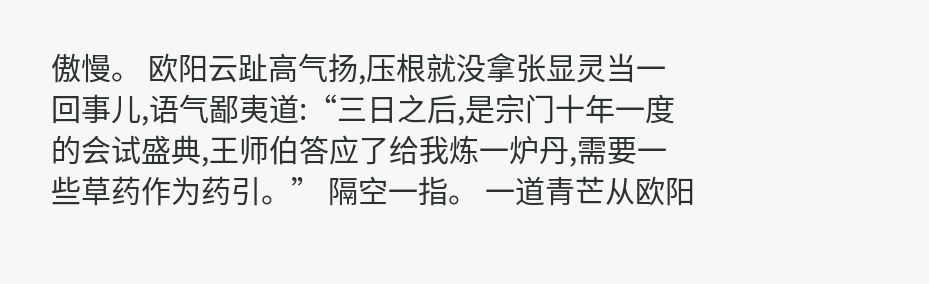傲慢。 欧阳云趾高气扬,压根就没拿张显灵当一回事儿,语气鄙夷道:“三日之后,是宗门十年一度的会试盛典,王师伯答应了给我炼一炉丹,需要一些草药作为药引。” 隔空一指。 一道青芒从欧阳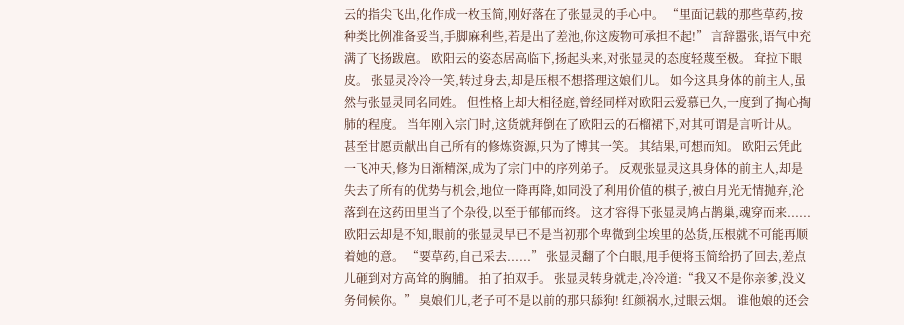云的指尖飞出,化作成一枚玉简,刚好落在了张显灵的手心中。 “里面记载的那些草药,按种类比例准备妥当,手脚麻利些,若是出了差池,你这废物可承担不起!” 言辞嚣张,语气中充满了飞扬跋扈。 欧阳云的姿态居高临下,扬起头来,对张显灵的态度轻蔑至极。 耷拉下眼皮。 张显灵冷冷一笑,转过身去,却是压根不想搭理这娘们儿。 如今这具身体的前主人,虽然与张显灵同名同姓。 但性格上却大相径庭,曾经同样对欧阳云爱慕已久,一度到了掏心掏肺的程度。 当年刚入宗门时,这货就拜倒在了欧阳云的石榴裙下,对其可谓是言听计从。 甚至甘愿贡献出自己所有的修炼资源,只为了博其一笑。 其结果,可想而知。 欧阳云凭此一飞冲天,修为日渐精深,成为了宗门中的序列弟子。 反观张显灵这具身体的前主人,却是失去了所有的优势与机会,地位一降再降,如同没了利用价值的棋子,被白月光无情抛弃,沦落到在这药田里当了个杂役,以至于郁郁而终。 这才容得下张显灵鸠占鹊巢,魂穿而来...... 欧阳云却是不知,眼前的张显灵早已不是当初那个卑微到尘埃里的怂货,压根就不可能再顺着她的意。 “要草药,自己采去......” 张显灵翻了个白眼,甩手便将玉简给扔了回去,差点儿砸到对方高耸的胸脯。 拍了拍双手。 张显灵转身就走,冷冷道:“我又不是你亲爹,没义务伺候你。” 臭娘们儿,老子可不是以前的那只舔狗! 红颜祸水,过眼云烟。 谁他娘的还会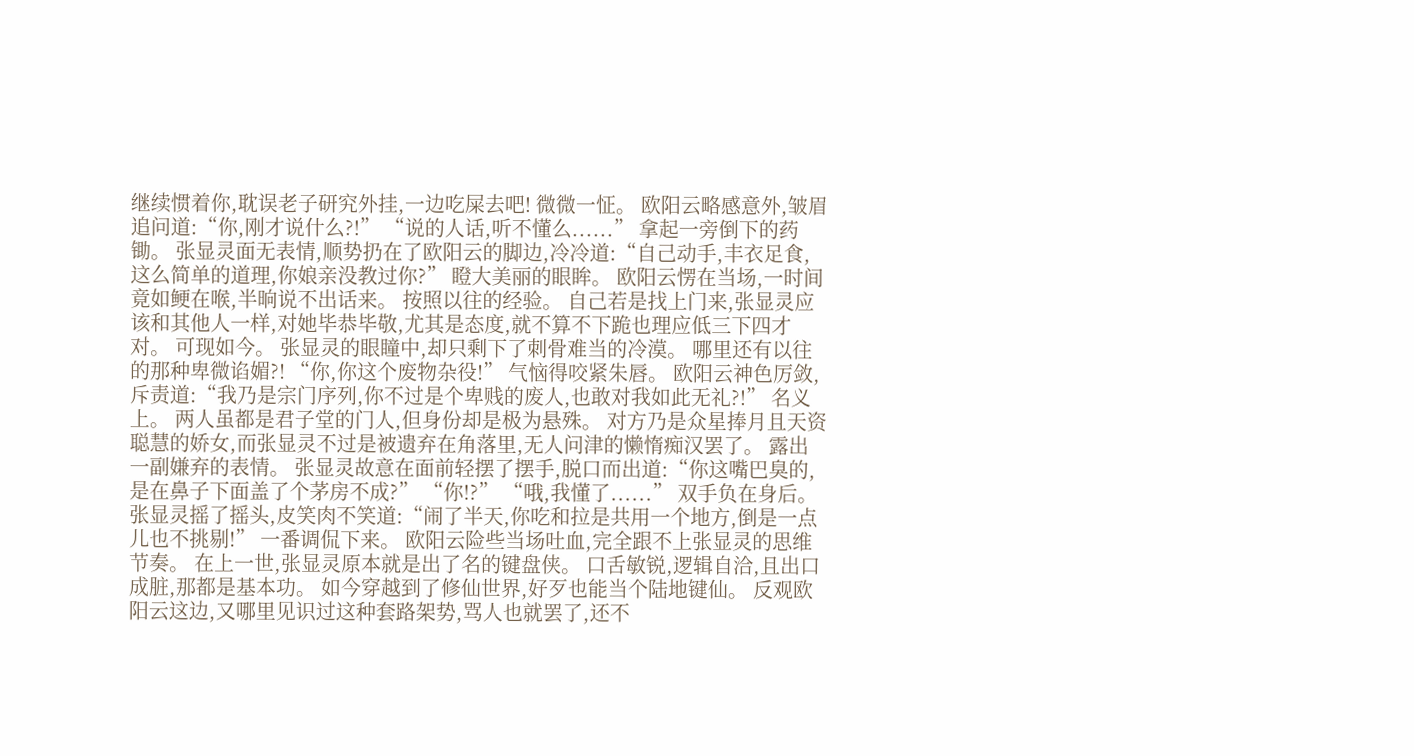继续惯着你,耽误老子研究外挂,一边吃屎去吧! 微微一怔。 欧阳云略感意外,皱眉追问道:“你,刚才说什么?!” “说的人话,听不懂么......” 拿起一旁倒下的药锄。 张显灵面无表情,顺势扔在了欧阳云的脚边,冷冷道:“自己动手,丰衣足食,这么简单的道理,你娘亲没教过你?” 瞪大美丽的眼眸。 欧阳云愣在当场,一时间竟如鲠在喉,半晌说不出话来。 按照以往的经验。 自己若是找上门来,张显灵应该和其他人一样,对她毕恭毕敬,尤其是态度,就不算不下跪也理应低三下四才对。 可现如今。 张显灵的眼瞳中,却只剩下了刺骨难当的冷漠。 哪里还有以往的那种卑微谄媚?! “你,你这个废物杂役!” 气恼得咬紧朱唇。 欧阳云神色厉敛,斥责道:“我乃是宗门序列,你不过是个卑贱的废人,也敢对我如此无礼?!” 名义上。 两人虽都是君子堂的门人,但身份却是极为悬殊。 对方乃是众星捧月且天资聪慧的娇女,而张显灵不过是被遗弃在角落里,无人问津的懒惰痴汉罢了。 露出一副嫌弃的表情。 张显灵故意在面前轻摆了摆手,脱口而出道:“你这嘴巴臭的,是在鼻子下面盖了个茅房不成?” “你!?” “哦,我懂了......” 双手负在身后。 张显灵摇了摇头,皮笑肉不笑道:“闹了半天,你吃和拉是共用一个地方,倒是一点儿也不挑剔!” 一番调侃下来。 欧阳云险些当场吐血,完全跟不上张显灵的思维节奏。 在上一世,张显灵原本就是出了名的键盘侠。 口舌敏锐,逻辑自洽,且出口成脏,那都是基本功。 如今穿越到了修仙世界,好歹也能当个陆地键仙。 反观欧阳云这边,又哪里见识过这种套路架势,骂人也就罢了,还不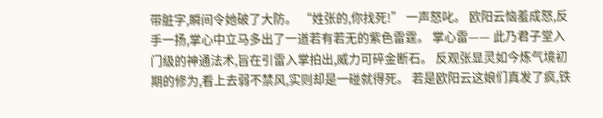带脏字,瞬间令她破了大防。 “姓张的,你找死!” 一声怒叱。 欧阳云恼羞成怒,反手一扬,掌心中立马多出了一道若有若无的紫色雷霆。 掌心雷—— 此乃君子堂入门级的神通法术,旨在引雷入掌拍出,威力可碎金断石。 反观张显灵如今炼气境初期的修为,看上去弱不禁风,实则却是一碰就得死。 若是欧阳云这娘们真发了疯,铁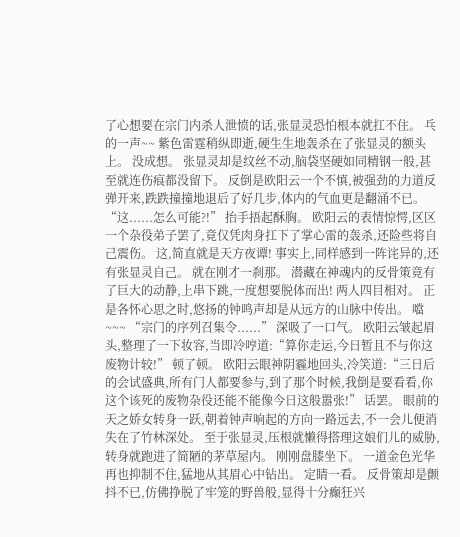了心想要在宗门内杀人泄愤的话,张显灵恐怕根本就扛不住。 乓的一声~~ 紫色雷霆稍纵即逝,硬生生地轰杀在了张显灵的额头上。 没成想。 张显灵却是纹丝不动,脑袋坚硬如同精钢一般,甚至就连伤痕都没留下。 反倒是欧阳云一个不慎,被强劲的力道反弹开来,跌跌撞撞地退后了好几步,体内的气血更是翻涌不已。 “这......怎么可能?!” 抬手捂起酥胸。 欧阳云的表情惊愕,区区一个杂役弟子罢了,竟仅凭肉身扛下了掌心雷的轰杀,还险些将自己震伤。 这,简直就是天方夜谭! 事实上,同样感到一阵诧异的,还有张显灵自己。 就在刚才一刹那。 潜藏在神魂内的反骨策竟有了巨大的动静,上串下跳,一度想要脱体而出! 两人四目相对。 正是各怀心思之时,悠扬的钟鸣声却是从远方的山脉中传出。 噹~~~ “宗门的序列召集令......” 深吸了一口气。 欧阳云皱起眉头,整理了一下妆容,当即冷哼道:“算你走运,今日暂且不与你这废物计较!” 顿了顿。 欧阳云眼神阴霾地回头,冷笑道:“三日后的会试盛典,所有门人都要参与,到了那个时候,我倒是要看看,你这个该死的废物杂役还能不能像今日这般嚣张!” 话罢。 眼前的天之娇女转身一跃,朝着钟声响起的方向一路远去,不一会儿便消失在了竹林深处。 至于张显灵,压根就懒得搭理这娘们儿的威胁,转身就跑进了简陋的茅草屋内。 刚刚盘膝坐下。 一道金色光华再也抑制不住,猛地从其眉心中钻出。 定睛一看。 反骨策却是颤抖不已,仿佛挣脱了牢笼的野兽般,显得十分癫狂兴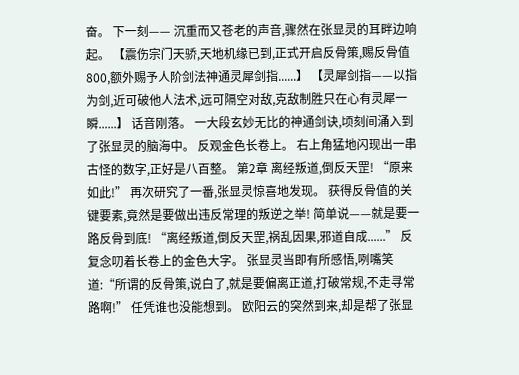奋。 下一刻—— 沉重而又苍老的声音,骤然在张显灵的耳畔边响起。 【震伤宗门天骄,天地机缘已到,正式开启反骨策,赐反骨值800,额外赐予人阶剑法神通灵犀剑指......】 【灵犀剑指——以指为剑,近可破他人法术,远可隔空对敌,克敌制胜只在心有灵犀一瞬......】 话音刚落。 一大段玄妙无比的神通剑诀,顷刻间涌入到了张显灵的脑海中。 反观金色长卷上。 右上角猛地闪现出一串古怪的数字,正好是八百整。 第2章 离经叛道,倒反天罡! “原来如此!” 再次研究了一番,张显灵惊喜地发现。 获得反骨值的关键要素,竟然是要做出违反常理的叛逆之举! 简单说——就是要一路反骨到底! “离经叛道,倒反天罡,祸乱因果,邪道自成......” 反复念叨着长卷上的金色大字。 张显灵当即有所感悟,咧嘴笑道:“所谓的反骨策,说白了,就是要偏离正道,打破常规,不走寻常路啊!” 任凭谁也没能想到。 欧阳云的突然到来,却是帮了张显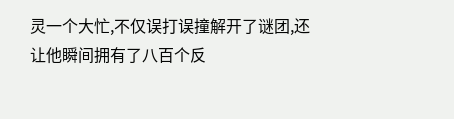灵一个大忙,不仅误打误撞解开了谜团,还让他瞬间拥有了八百个反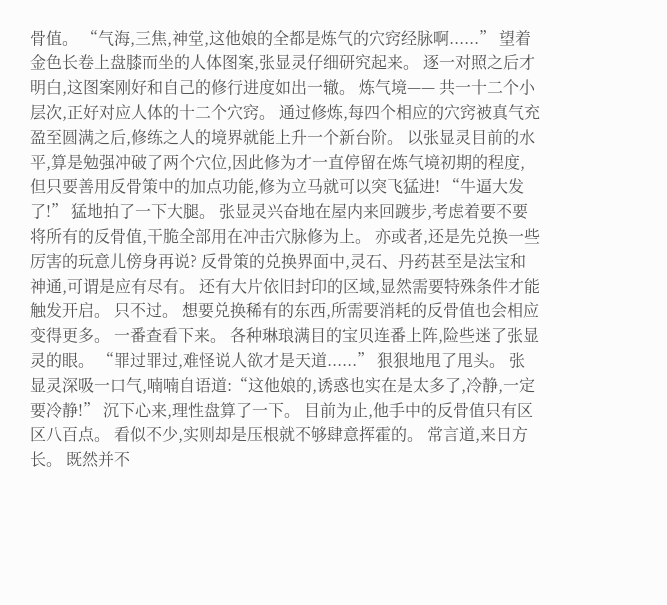骨值。 “气海,三焦,神堂,这他娘的全都是炼气的穴窍经脉啊......” 望着金色长卷上盘膝而坐的人体图案,张显灵仔细研究起来。 逐一对照之后才明白,这图案刚好和自己的修行进度如出一辙。 炼气境—— 共一十二个小层次,正好对应人体的十二个穴窍。 通过修炼,每四个相应的穴窍被真气充盈至圆满之后,修练之人的境界就能上升一个新台阶。 以张显灵目前的水平,算是勉强冲破了两个穴位,因此修为才一直停留在炼气境初期的程度,但只要善用反骨策中的加点功能,修为立马就可以突飞猛进! “牛逼大发了!” 猛地拍了一下大腿。 张显灵兴奋地在屋内来回踱步,考虑着要不要将所有的反骨值,干脆全部用在冲击穴脉修为上。 亦或者,还是先兑换一些厉害的玩意儿傍身再说? 反骨策的兑换界面中,灵石、丹药甚至是法宝和神通,可谓是应有尽有。 还有大片依旧封印的区域,显然需要特殊条件才能触发开启。 只不过。 想要兑换稀有的东西,所需要消耗的反骨值也会相应变得更多。 一番查看下来。 各种琳琅满目的宝贝连番上阵,险些迷了张显灵的眼。 “罪过罪过,难怪说人欲才是天道......” 狠狠地甩了甩头。 张显灵深吸一口气,喃喃自语道:“这他娘的,诱惑也实在是太多了,冷静,一定要冷静!” 沉下心来,理性盘算了一下。 目前为止,他手中的反骨值只有区区八百点。 看似不少,实则却是压根就不够肆意挥霍的。 常言道,来日方长。 既然并不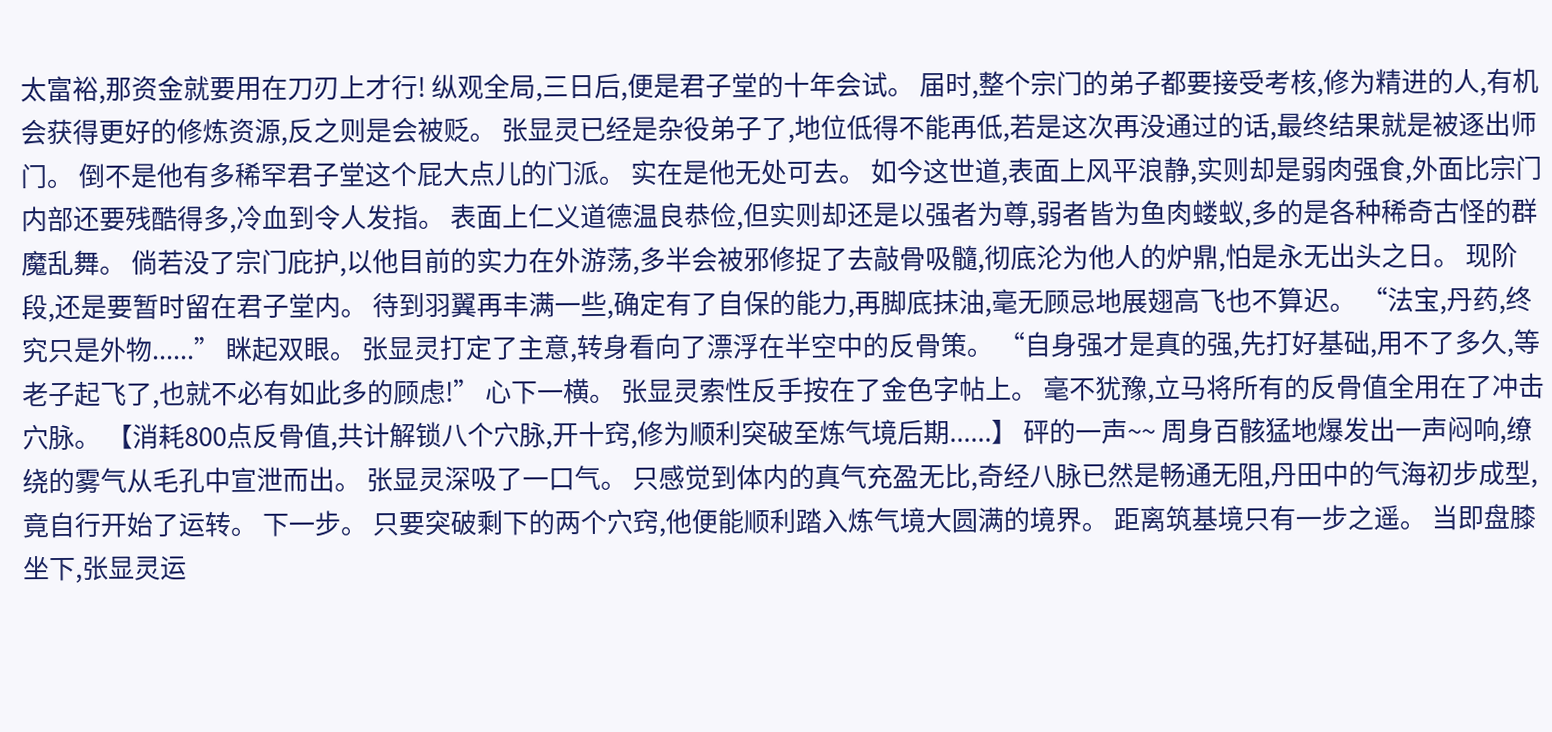太富裕,那资金就要用在刀刃上才行! 纵观全局,三日后,便是君子堂的十年会试。 届时,整个宗门的弟子都要接受考核,修为精进的人,有机会获得更好的修炼资源,反之则是会被贬。 张显灵已经是杂役弟子了,地位低得不能再低,若是这次再没通过的话,最终结果就是被逐出师门。 倒不是他有多稀罕君子堂这个屁大点儿的门派。 实在是他无处可去。 如今这世道,表面上风平浪静,实则却是弱肉强食,外面比宗门内部还要残酷得多,冷血到令人发指。 表面上仁义道德温良恭俭,但实则却还是以强者为尊,弱者皆为鱼肉蝼蚁,多的是各种稀奇古怪的群魔乱舞。 倘若没了宗门庇护,以他目前的实力在外游荡,多半会被邪修捉了去敲骨吸髓,彻底沦为他人的炉鼎,怕是永无出头之日。 现阶段,还是要暂时留在君子堂内。 待到羽翼再丰满一些,确定有了自保的能力,再脚底抹油,毫无顾忌地展翅高飞也不算迟。 “法宝,丹药,终究只是外物......” 眯起双眼。 张显灵打定了主意,转身看向了漂浮在半空中的反骨策。 “自身强才是真的强,先打好基础,用不了多久,等老子起飞了,也就不必有如此多的顾虑!” 心下一横。 张显灵索性反手按在了金色字帖上。 毫不犹豫,立马将所有的反骨值全用在了冲击穴脉。 【消耗800点反骨值,共计解锁八个穴脉,开十窍,修为顺利突破至炼气境后期......】 砰的一声~~ 周身百骸猛地爆发出一声闷响,缭绕的雾气从毛孔中宣泄而出。 张显灵深吸了一口气。 只感觉到体内的真气充盈无比,奇经八脉已然是畅通无阻,丹田中的气海初步成型,竟自行开始了运转。 下一步。 只要突破剩下的两个穴窍,他便能顺利踏入炼气境大圆满的境界。 距离筑基境只有一步之遥。 当即盘膝坐下,张显灵运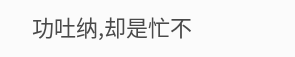功吐纳,却是忙不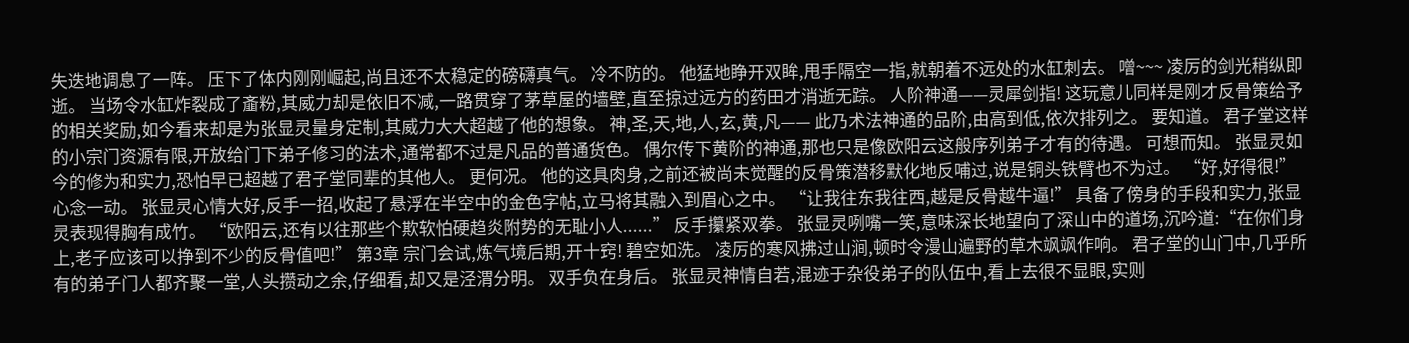失迭地调息了一阵。 压下了体内刚刚崛起,尚且还不太稳定的磅礴真气。 冷不防的。 他猛地睁开双眸,甩手隔空一指,就朝着不远处的水缸刺去。 噌~~~ 凌厉的剑光稍纵即逝。 当场令水缸炸裂成了齑粉,其威力却是依旧不减,一路贯穿了茅草屋的墙壁,直至掠过远方的药田才消逝无踪。 人阶神通——灵犀剑指! 这玩意儿同样是刚才反骨策给予的相关奖励,如今看来却是为张显灵量身定制,其威力大大超越了他的想象。 神,圣,天,地,人,玄,黄,凡—— 此乃术法神通的品阶,由高到低,依次排列之。 要知道。 君子堂这样的小宗门资源有限,开放给门下弟子修习的法术,通常都不过是凡品的普通货色。 偶尔传下黄阶的神通,那也只是像欧阳云这般序列弟子才有的待遇。 可想而知。 张显灵如今的修为和实力,恐怕早已超越了君子堂同辈的其他人。 更何况。 他的这具肉身,之前还被尚未觉醒的反骨策潜移默化地反哺过,说是铜头铁臂也不为过。 “好,好得很!” 心念一动。 张显灵心情大好,反手一招,收起了悬浮在半空中的金色字帖,立马将其融入到眉心之中。 “让我往东我往西,越是反骨越牛逼!” 具备了傍身的手段和实力,张显灵表现得胸有成竹。 “欧阳云,还有以往那些个欺软怕硬趋炎附势的无耻小人......” 反手攥紧双拳。 张显灵咧嘴一笑,意味深长地望向了深山中的道场,沉吟道:“在你们身上,老子应该可以挣到不少的反骨值吧!” 第3章 宗门会试,炼气境后期,开十窍! 碧空如洗。 凌厉的寒风拂过山涧,顿时令漫山遍野的草木飒飒作响。 君子堂的山门中,几乎所有的弟子门人都齐聚一堂,人头攒动之余,仔细看,却又是泾渭分明。 双手负在身后。 张显灵神情自若,混迹于杂役弟子的队伍中,看上去很不显眼,实则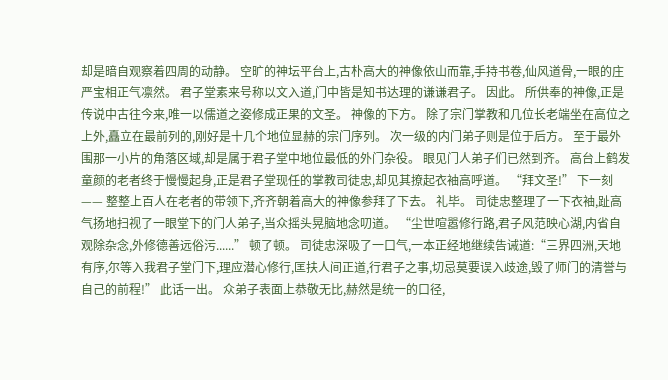却是暗自观察着四周的动静。 空旷的神坛平台上,古朴高大的神像依山而靠,手持书卷,仙风道骨,一眼的庄严宝相正气凛然。 君子堂素来号称以文入道,门中皆是知书达理的谦谦君子。 因此。 所供奉的神像,正是传说中古往今来,唯一以儒道之姿修成正果的文圣。 神像的下方。 除了宗门掌教和几位长老端坐在高位之上外,矗立在最前列的,刚好是十几个地位显赫的宗门序列。 次一级的内门弟子则是位于后方。 至于最外围那一小片的角落区域,却是属于君子堂中地位最低的外门杂役。 眼见门人弟子们已然到齐。 高台上鹤发童颜的老者终于慢慢起身,正是君子堂现任的掌教司徒忠,却见其撩起衣袖高呼道。 “拜文圣!” 下一刻—— 整整上百人在老者的带领下,齐齐朝着高大的神像参拜了下去。 礼毕。 司徒忠整理了一下衣袖,趾高气扬地扫视了一眼堂下的门人弟子,当众摇头晃脑地念叨道。 “尘世喧嚣修行路,君子风范映心湖,内省自观除杂念,外修德善远俗污......” 顿了顿。 司徒忠深吸了一口气,一本正经地继续告诫道:“三界四洲,天地有序,尔等入我君子堂门下,理应潜心修行,匡扶人间正道,行君子之事,切忌莫要误入歧途,毁了师门的清誉与自己的前程!” 此话一出。 众弟子表面上恭敬无比,赫然是统一的口径,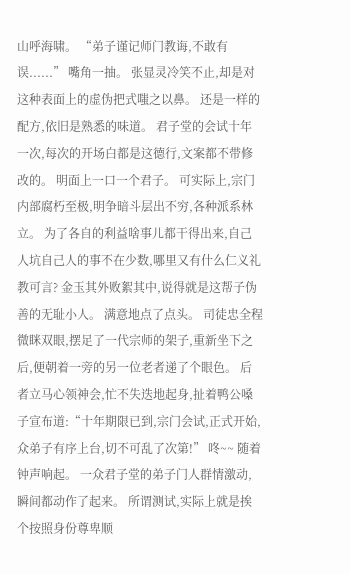山呼海啸。 “弟子谨记师门教诲,不敢有误......” 嘴角一抽。 张显灵冷笑不止,却是对这种表面上的虚伪把式嗤之以鼻。 还是一样的配方,依旧是熟悉的味道。 君子堂的会试十年一次,每次的开场白都是这德行,文案都不带修改的。 明面上一口一个君子。 可实际上,宗门内部腐朽至极,明争暗斗层出不穷,各种派系林立。 为了各自的利益啥事儿都干得出来,自己人坑自己人的事不在少数,哪里又有什么仁义礼教可言? 金玉其外败絮其中,说得就是这帮子伪善的无耻小人。 满意地点了点头。 司徒忠全程微眯双眼,摆足了一代宗师的架子,重新坐下之后,便朝着一旁的另一位老者递了个眼色。 后者立马心领神会,忙不失迭地起身,扯着鸭公嗓子宣布道:“十年期限已到,宗门会试,正式开始,众弟子有序上台,切不可乱了次第!” 咚~~ 随着钟声响起。 一众君子堂的弟子门人群情激动,瞬间都动作了起来。 所谓测试,实际上就是挨个按照身份尊卑顺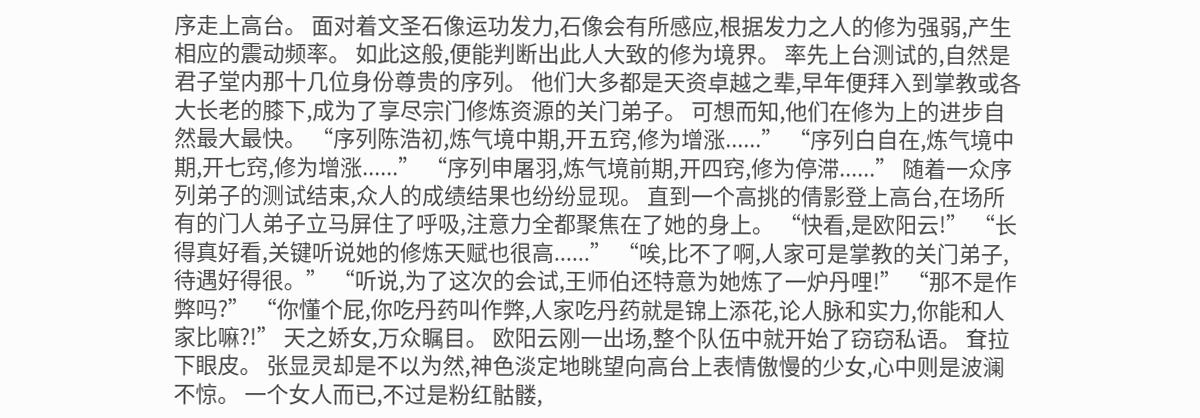序走上高台。 面对着文圣石像运功发力,石像会有所感应,根据发力之人的修为强弱,产生相应的震动频率。 如此这般,便能判断出此人大致的修为境界。 率先上台测试的,自然是君子堂内那十几位身份尊贵的序列。 他们大多都是天资卓越之辈,早年便拜入到掌教或各大长老的膝下,成为了享尽宗门修炼资源的关门弟子。 可想而知,他们在修为上的进步自然最大最快。 “序列陈浩初,炼气境中期,开五窍,修为增涨......” “序列白自在,炼气境中期,开七窍,修为增涨......” “序列申屠羽,炼气境前期,开四窍,修为停滞......” 随着一众序列弟子的测试结束,众人的成绩结果也纷纷显现。 直到一个高挑的倩影登上高台,在场所有的门人弟子立马屏住了呼吸,注意力全都聚焦在了她的身上。 “快看,是欧阳云!” “长得真好看,关键听说她的修炼天赋也很高......” “唉,比不了啊,人家可是掌教的关门弟子,待遇好得很。” “听说,为了这次的会试,王师伯还特意为她炼了一炉丹哩!” “那不是作弊吗?” “你懂个屁,你吃丹药叫作弊,人家吃丹药就是锦上添花,论人脉和实力,你能和人家比嘛?!” 天之娇女,万众瞩目。 欧阳云刚一出场,整个队伍中就开始了窃窃私语。 耷拉下眼皮。 张显灵却是不以为然,神色淡定地眺望向高台上表情傲慢的少女,心中则是波澜不惊。 一个女人而已,不过是粉红骷髅,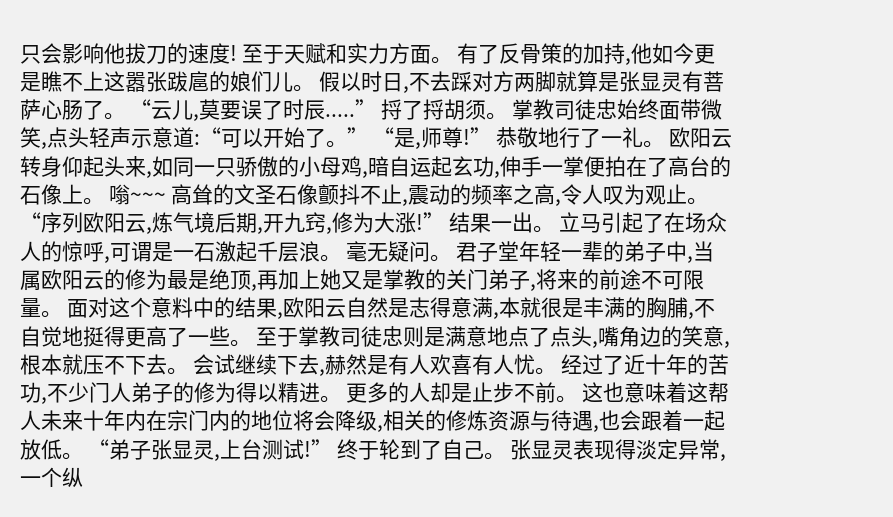只会影响他拔刀的速度! 至于天赋和实力方面。 有了反骨策的加持,他如今更是瞧不上这嚣张跋扈的娘们儿。 假以时日,不去踩对方两脚就算是张显灵有菩萨心肠了。 “云儿,莫要误了时辰.....” 捋了捋胡须。 掌教司徒忠始终面带微笑,点头轻声示意道:“可以开始了。” “是,师尊!” 恭敬地行了一礼。 欧阳云转身仰起头来,如同一只骄傲的小母鸡,暗自运起玄功,伸手一掌便拍在了高台的石像上。 嗡~~~ 高耸的文圣石像颤抖不止,震动的频率之高,令人叹为观止。 “序列欧阳云,炼气境后期,开九窍,修为大涨!” 结果一出。 立马引起了在场众人的惊呼,可谓是一石激起千层浪。 毫无疑问。 君子堂年轻一辈的弟子中,当属欧阳云的修为最是绝顶,再加上她又是掌教的关门弟子,将来的前途不可限量。 面对这个意料中的结果,欧阳云自然是志得意满,本就很是丰满的胸脯,不自觉地挺得更高了一些。 至于掌教司徒忠则是满意地点了点头,嘴角边的笑意,根本就压不下去。 会试继续下去,赫然是有人欢喜有人忧。 经过了近十年的苦功,不少门人弟子的修为得以精进。 更多的人却是止步不前。 这也意味着这帮人未来十年内在宗门内的地位将会降级,相关的修炼资源与待遇,也会跟着一起放低。 “弟子张显灵,上台测试!” 终于轮到了自己。 张显灵表现得淡定异常,一个纵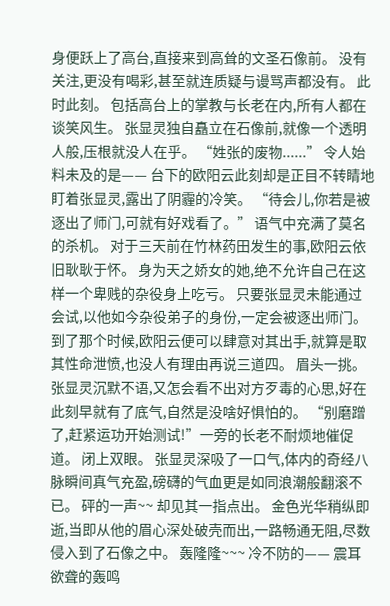身便跃上了高台,直接来到高耸的文圣石像前。 没有关注,更没有喝彩,甚至就连质疑与谩骂声都没有。 此时此刻。 包括高台上的掌教与长老在内,所有人都在谈笑风生。 张显灵独自矗立在石像前,就像一个透明人般,压根就没人在乎。 “姓张的废物......” 令人始料未及的是—— 台下的欧阳云此刻却是正目不转睛地盯着张显灵,露出了阴霾的冷笑。 “待会儿,你若是被逐出了师门,可就有好戏看了。” 语气中充满了莫名的杀机。 对于三天前在竹林药田发生的事,欧阳云依旧耿耿于怀。 身为天之娇女的她,绝不允许自己在这样一个卑贱的杂役身上吃亏。 只要张显灵未能通过会试,以他如今杂役弟子的身份,一定会被逐出师门。 到了那个时候,欧阳云便可以肆意对其出手,就算是取其性命泄愤,也没人有理由再说三道四。 眉头一挑。 张显灵沉默不语,又怎会看不出对方歹毒的心思,好在此刻早就有了底气,自然是没啥好惧怕的。 “别磨蹭了,赶紧运功开始测试!”一旁的长老不耐烦地催促道。 闭上双眼。 张显灵深吸了一口气,体内的奇经八脉瞬间真气充盈,磅礴的气血更是如同浪潮般翻滚不已。 砰的一声~~ 却见其一指点出。 金色光华稍纵即逝,当即从他的眉心深处破壳而出,一路畅通无阻,尽数侵入到了石像之中。 轰隆隆~~~ 冷不防的—— 震耳欲聋的轰鸣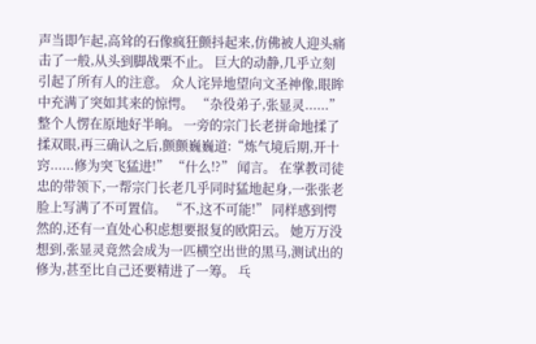声当即乍起,高耸的石像疯狂颤抖起来,仿佛被人迎头痛击了一般,从头到脚战栗不止。 巨大的动静,几乎立刻引起了所有人的注意。 众人诧异地望向文圣神像,眼眸中充满了突如其来的惊愕。 “杂役弟子,张显灵......” 整个人愣在原地好半晌。 一旁的宗门长老拼命地揉了揉双眼,再三确认之后,颤颤巍巍道:“炼气境后期,开十窍......修为突飞猛进!” “什么!?” 闻言。 在掌教司徒忠的带领下,一帮宗门长老几乎同时猛地起身,一张张老脸上写满了不可置信。 “不,这不可能!” 同样感到愕然的,还有一直处心积虑想要报复的欧阳云。 她万万没想到,张显灵竟然会成为一匹横空出世的黑马,测试出的修为,甚至比自己还要精进了一筹。 乓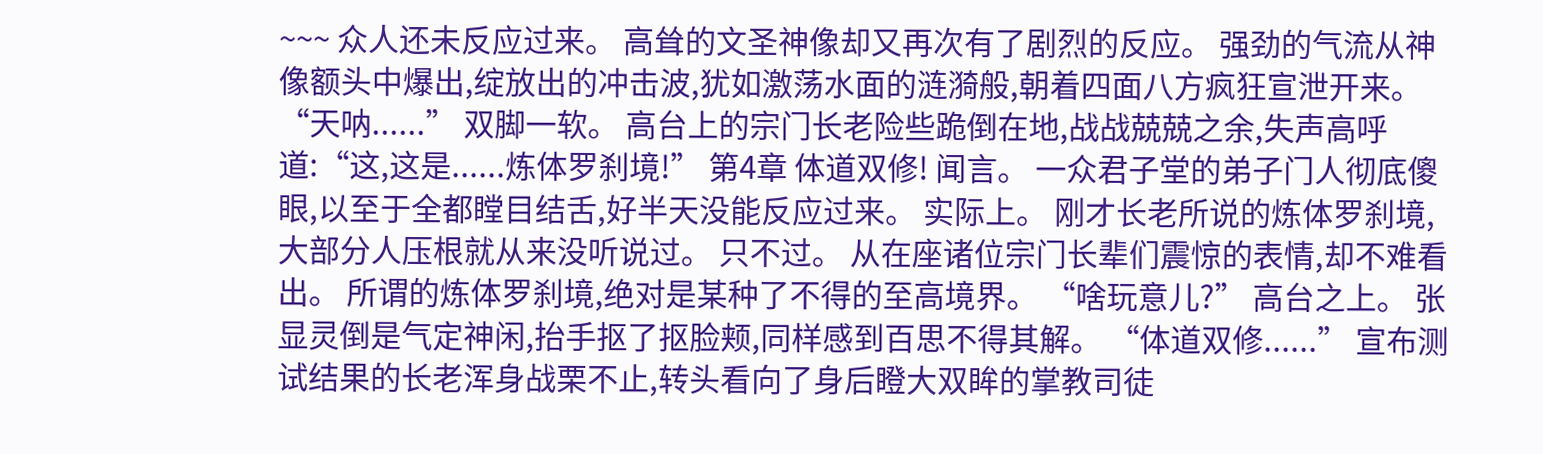~~~ 众人还未反应过来。 高耸的文圣神像却又再次有了剧烈的反应。 强劲的气流从神像额头中爆出,绽放出的冲击波,犹如激荡水面的涟漪般,朝着四面八方疯狂宣泄开来。 “天呐......” 双脚一软。 高台上的宗门长老险些跪倒在地,战战兢兢之余,失声高呼道:“这,这是......炼体罗刹境!” 第4章 体道双修! 闻言。 一众君子堂的弟子门人彻底傻眼,以至于全都瞠目结舌,好半天没能反应过来。 实际上。 刚才长老所说的炼体罗刹境,大部分人压根就从来没听说过。 只不过。 从在座诸位宗门长辈们震惊的表情,却不难看出。 所谓的炼体罗刹境,绝对是某种了不得的至高境界。 “啥玩意儿?” 高台之上。 张显灵倒是气定神闲,抬手抠了抠脸颊,同样感到百思不得其解。 “体道双修......” 宣布测试结果的长老浑身战栗不止,转头看向了身后瞪大双眸的掌教司徒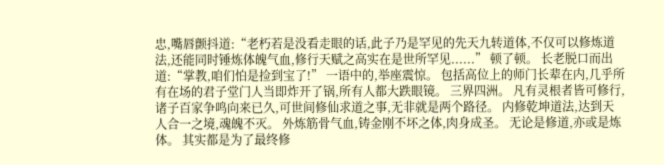忠,嘴唇颤抖道:“老朽若是没看走眼的话,此子乃是罕见的先天九转道体,不仅可以修炼道法,还能同时锤炼体魄气血,修行天赋之高实在是世所罕见......” 顿了顿。 长老脱口而出道:“掌教,咱们怕是捡到宝了!” 一语中的,举座震惊。 包括高位上的师门长辈在内,几乎所有在场的君子堂门人当即炸开了锅,所有人都大跌眼镜。 三界四洲。 凡有灵根者皆可修行,诸子百家争鸣向来已久,可世间修仙求道之事,无非就是两个路径。 内修乾坤道法,达到天人合一之境,魂魄不灭。 外炼筋骨气血,铸金刚不坏之体,肉身成圣。 无论是修道,亦或是炼体。 其实都是为了最终修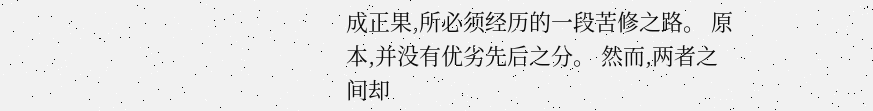成正果,所必须经历的一段苦修之路。 原本,并没有优劣先后之分。 然而,两者之间却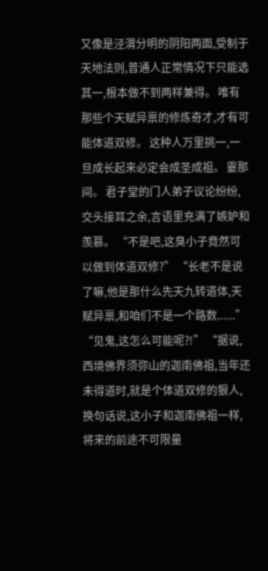又像是泾渭分明的阴阳两面,受制于天地法则,普通人正常情况下只能选其一,根本做不到两样兼得。 唯有那些个天赋异禀的修炼奇才,才有可能体道双修。 这种人万里挑一,一旦成长起来必定会成圣成祖。 霎那间。 君子堂的门人弟子议论纷纷,交头接耳之余,言语里充满了嫉妒和羡慕。 “不是吧,这臭小子竟然可以做到体道双修?” “长老不是说了嘛,他是那什么先天九转道体,天赋异禀,和咱们不是一个路数......” “见鬼,这怎么可能呢?!” “据说,西境佛界须弥山的迦南佛祖,当年还未得道时,就是个体道双修的狠人,换句话说,这小子和迦南佛祖一样,将来的前途不可限量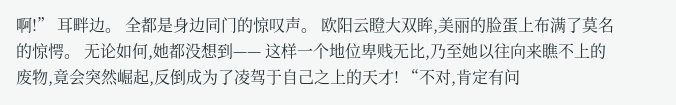啊!” 耳畔边。 全都是身边同门的惊叹声。 欧阳云瞪大双眸,美丽的脸蛋上布满了莫名的惊愕。 无论如何,她都没想到—— 这样一个地位卑贱无比,乃至她以往向来瞧不上的废物,竟会突然崛起,反倒成为了凌驾于自己之上的天才! “不对,肯定有问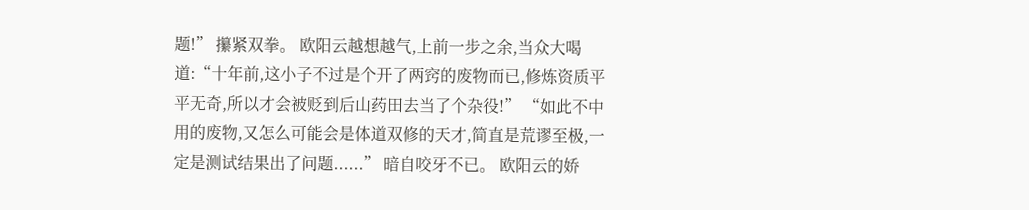题!” 攥紧双拳。 欧阳云越想越气,上前一步之余,当众大喝道:“十年前,这小子不过是个开了两窍的废物而已,修炼资质平平无奇,所以才会被贬到后山药田去当了个杂役!” “如此不中用的废物,又怎么可能会是体道双修的天才,简直是荒谬至极,一定是测试结果出了问题......” 暗自咬牙不已。 欧阳云的娇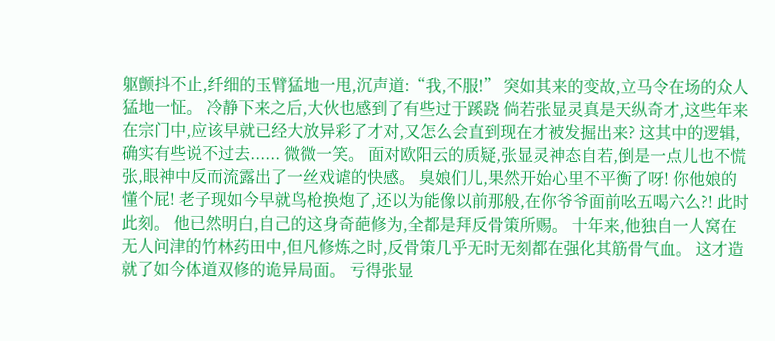躯颤抖不止,纤细的玉臂猛地一甩,沉声道:“我,不服!” 突如其来的变故,立马令在场的众人猛地一怔。 冷静下来之后,大伙也感到了有些过于蹊跷 倘若张显灵真是天纵奇才,这些年来在宗门中,应该早就已经大放异彩了才对,又怎么会直到现在才被发掘出来? 这其中的逻辑,确实有些说不过去...... 微微一笑。 面对欧阳云的质疑,张显灵神态自若,倒是一点儿也不慌张,眼神中反而流露出了一丝戏谑的快感。 臭娘们儿,果然开始心里不平衡了呀! 你他娘的懂个屁! 老子现如今早就鸟枪换炮了,还以为能像以前那般,在你爷爷面前吆五喝六么?! 此时此刻。 他已然明白,自己的这身奇葩修为,全都是拜反骨策所赐。 十年来,他独自一人窝在无人问津的竹林药田中,但凡修炼之时,反骨策几乎无时无刻都在强化其筋骨气血。 这才造就了如今体道双修的诡异局面。 亏得张显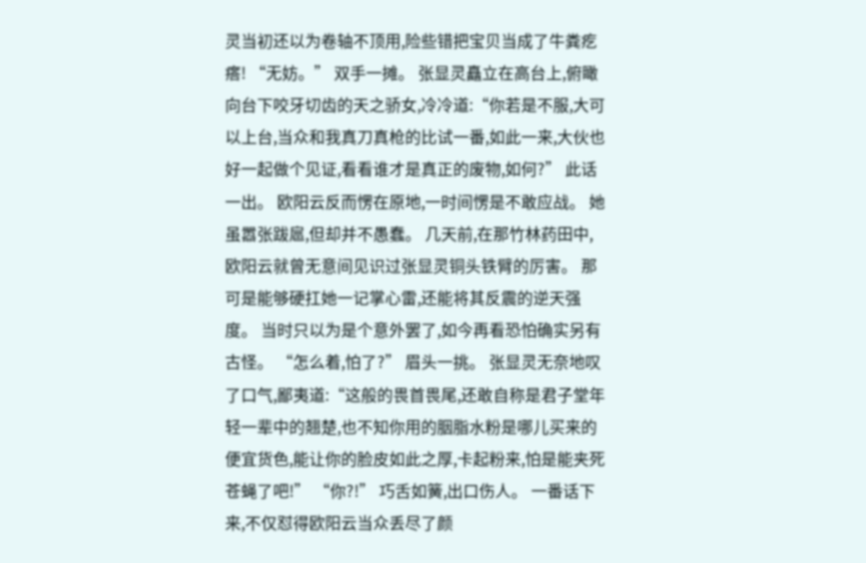灵当初还以为卷轴不顶用,险些错把宝贝当成了牛粪疙瘩! “无妨。” 双手一摊。 张显灵矗立在高台上,俯瞰向台下咬牙切齿的天之骄女,冷冷道:“你若是不服,大可以上台,当众和我真刀真枪的比试一番,如此一来,大伙也好一起做个见证,看看谁才是真正的废物,如何?” 此话一出。 欧阳云反而愣在原地,一时间愣是不敢应战。 她虽嚣张跋扈,但却并不愚蠢。 几天前,在那竹林药田中,欧阳云就曾无意间见识过张显灵铜头铁臂的厉害。 那可是能够硬扛她一记掌心雷,还能将其反震的逆天强度。 当时只以为是个意外罢了,如今再看恐怕确实另有古怪。 “怎么着,怕了?” 眉头一挑。 张显灵无奈地叹了口气,鄙夷道:“这般的畏首畏尾,还敢自称是君子堂年轻一辈中的翘楚,也不知你用的胭脂水粉是哪儿买来的便宜货色,能让你的脸皮如此之厚,卡起粉来,怕是能夹死苍蝇了吧!” “你?!” 巧舌如簧,出口伤人。 一番话下来,不仅怼得欧阳云当众丢尽了颜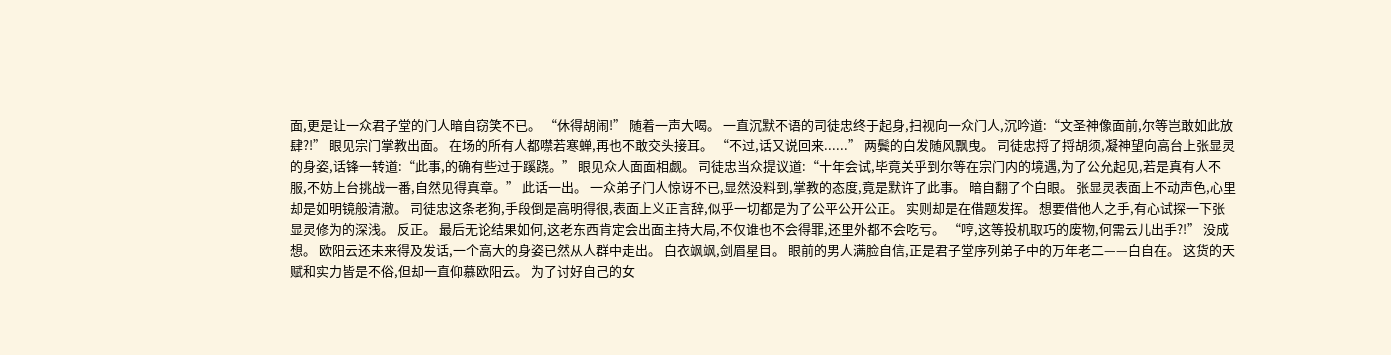面,更是让一众君子堂的门人暗自窃笑不已。 “休得胡闹!” 随着一声大喝。 一直沉默不语的司徒忠终于起身,扫视向一众门人,沉吟道:“文圣神像面前,尔等岂敢如此放肆?!” 眼见宗门掌教出面。 在场的所有人都噤若寒蝉,再也不敢交头接耳。 “不过,话又说回来......” 两鬓的白发随风飘曳。 司徒忠捋了捋胡须,凝神望向高台上张显灵的身姿,话锋一转道:“此事,的确有些过于蹊跷。” 眼见众人面面相觑。 司徒忠当众提议道:“十年会试,毕竟关乎到尔等在宗门内的境遇,为了公允起见,若是真有人不服,不妨上台挑战一番,自然见得真章。” 此话一出。 一众弟子门人惊讶不已,显然没料到,掌教的态度,竟是默许了此事。 暗自翻了个白眼。 张显灵表面上不动声色,心里却是如明镜般清澈。 司徒忠这条老狗,手段倒是高明得很,表面上义正言辞,似乎一切都是为了公平公开公正。 实则却是在借题发挥。 想要借他人之手,有心试探一下张显灵修为的深浅。 反正。 最后无论结果如何,这老东西肯定会出面主持大局,不仅谁也不会得罪,还里外都不会吃亏。 “哼,这等投机取巧的废物,何需云儿出手?!” 没成想。 欧阳云还未来得及发话,一个高大的身姿已然从人群中走出。 白衣飒飒,剑眉星目。 眼前的男人满脸自信,正是君子堂序列弟子中的万年老二——白自在。 这货的天赋和实力皆是不俗,但却一直仰慕欧阳云。 为了讨好自己的女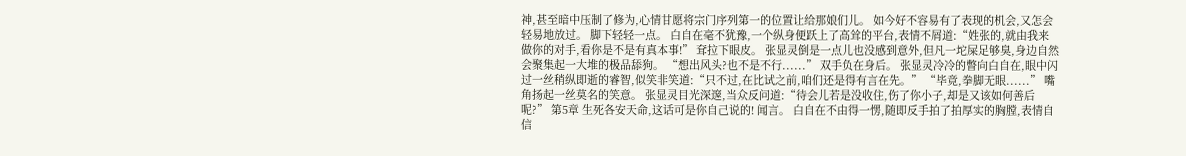神,甚至暗中压制了修为,心情甘愿将宗门序列第一的位置让给那娘们儿。 如今好不容易有了表现的机会,又怎会轻易地放过。 脚下轻轻一点。 白自在毫不犹豫,一个纵身便跃上了高耸的平台,表情不屑道:“姓张的,就由我来做你的对手,看你是不是有真本事!” 耷拉下眼皮。 张显灵倒是一点儿也没感到意外,但凡一坨屎足够臭,身边自然会聚集起一大堆的极品舔狗。 “想出风头?也不是不行......” 双手负在身后。 张显灵冷冷的瞥向白自在,眼中闪过一丝稍纵即逝的睿智,似笑非笑道:“只不过,在比试之前,咱们还是得有言在先。” “毕竟,拳脚无眼......” 嘴角扬起一丝莫名的笑意。 张显灵目光深邃,当众反问道:“待会儿若是没收住,伤了你小子,却是又该如何善后呢?” 第5章 生死各安天命,这话可是你自己说的! 闻言。 白自在不由得一愣,随即反手拍了拍厚实的胸膛,表情自信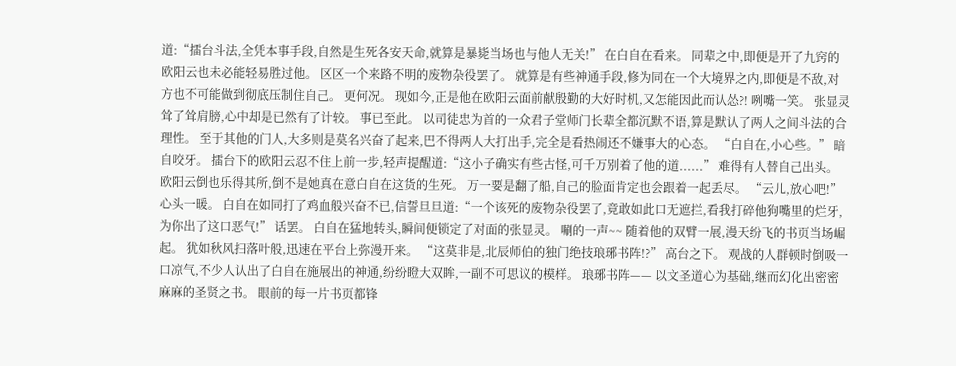道:“擂台斗法,全凭本事手段,自然是生死各安天命,就算是暴毙当场也与他人无关!” 在白自在看来。 同辈之中,即便是开了九窍的欧阳云也未必能轻易胜过他。 区区一个来路不明的废物杂役罢了。 就算是有些神通手段,修为同在一个大境界之内,即便是不敌,对方也不可能做到彻底压制住自己。 更何况。 现如今,正是他在欧阳云面前献殷勤的大好时机,又怎能因此而认怂?! 咧嘴一笑。 张显灵耸了耸肩膀,心中却是已然有了计较。 事已至此。 以司徒忠为首的一众君子堂师门长辈全都沉默不语,算是默认了两人之间斗法的合理性。 至于其他的门人,大多则是莫名兴奋了起来,巴不得两人大打出手,完全是看热闹还不嫌事大的心态。 “白自在,小心些。” 暗自咬牙。 擂台下的欧阳云忍不住上前一步,轻声提醒道:“这小子确实有些古怪,可千万别着了他的道......” 难得有人替自己出头。 欧阳云倒也乐得其所,倒不是她真在意白自在这货的生死。 万一要是翻了船,自己的脸面肯定也会跟着一起丢尽。 “云儿,放心吧!” 心头一暖。 白自在如同打了鸡血般兴奋不已,信誓旦旦道:“一个该死的废物杂役罢了,竟敢如此口无遮拦,看我打碎他狗嘴里的烂牙,为你出了这口恶气!” 话罢。 白自在猛地转头,瞬间便锁定了对面的张显灵。 唰的一声~~ 随着他的双臂一展,漫天纷飞的书页当场崛起。 犹如秋风扫落叶般,迅速在平台上弥漫开来。 “这莫非是,北辰师伯的独门绝技琅琊书阵!?” 高台之下。 观战的人群顿时倒吸一口凉气,不少人认出了白自在施展出的神通,纷纷瞪大双眸,一副不可思议的模样。 琅琊书阵—— 以文圣道心为基础,继而幻化出密密麻麻的圣贤之书。 眼前的每一片书页都锋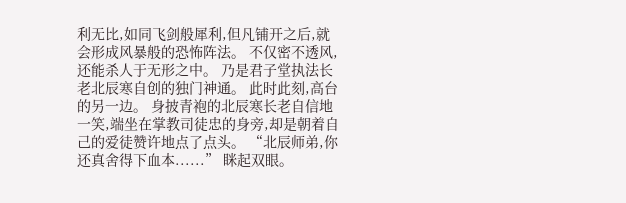利无比,如同飞剑般犀利,但凡铺开之后,就会形成风暴般的恐怖阵法。 不仅密不透风,还能杀人于无形之中。 乃是君子堂执法长老北辰寒自创的独门神通。 此时此刻,高台的另一边。 身披青袍的北辰寒长老自信地一笑,端坐在掌教司徒忠的身旁,却是朝着自己的爱徒赞许地点了点头。 “北辰师弟,你还真舍得下血本......” 眯起双眼。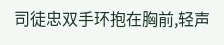司徒忠双手环抱在胸前,轻声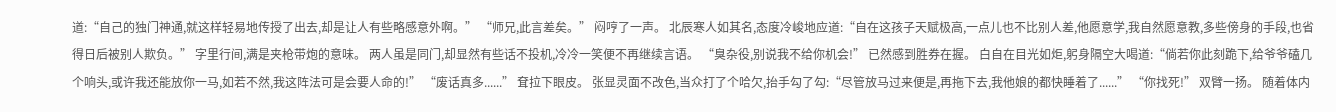道:“自己的独门神通,就这样轻易地传授了出去,却是让人有些略感意外啊。” “师兄,此言差矣。” 闷哼了一声。 北辰寒人如其名,态度冷峻地应道:“自在这孩子天赋极高,一点儿也不比别人差,他愿意学,我自然愿意教,多些傍身的手段,也省得日后被别人欺负。” 字里行间,满是夹枪带炮的意味。 两人虽是同门,却显然有些话不投机,冷冷一笑便不再继续言语。 “臭杂役,别说我不给你机会!” 已然感到胜券在握。 白自在目光如炬,躬身隔空大喝道:“倘若你此刻跪下,给爷爷磕几个响头,或许我还能放你一马,如若不然,我这阵法可是会要人命的!” “废话真多......” 耷拉下眼皮。 张显灵面不改色,当众打了个哈欠,抬手勾了勾:“尽管放马过来便是,再拖下去,我他娘的都快睡着了......” “你找死!” 双臂一扬。 随着体内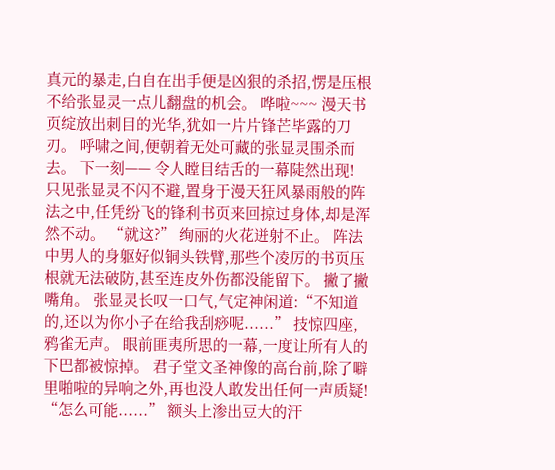真元的暴走,白自在出手便是凶狠的杀招,愣是压根不给张显灵一点儿翻盘的机会。 哗啦~~~ 漫天书页绽放出刺目的光华,犹如一片片锋芒毕露的刀刃。 呼啸之间,便朝着无处可藏的张显灵围杀而去。 下一刻—— 令人瞠目结舌的一幕陡然出现! 只见张显灵不闪不避,置身于漫天狂风暴雨般的阵法之中,任凭纷飞的锋利书页来回掠过身体,却是浑然不动。 “就这?” 绚丽的火花迸射不止。 阵法中男人的身躯好似铜头铁臂,那些个凌厉的书页压根就无法破防,甚至连皮外伤都没能留下。 撇了撇嘴角。 张显灵长叹一口气,气定神闲道:“不知道的,还以为你小子在给我刮痧呢......” 技惊四座,鸦雀无声。 眼前匪夷所思的一幕,一度让所有人的下巴都被惊掉。 君子堂文圣神像的高台前,除了噼里啪啦的异响之外,再也没人敢发出任何一声质疑! “怎么可能......” 额头上渗出豆大的汗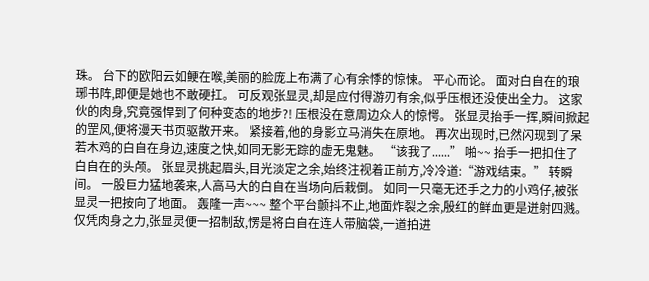珠。 台下的欧阳云如鲠在喉,美丽的脸庞上布满了心有余悸的惊悚。 平心而论。 面对白自在的琅琊书阵,即便是她也不敢硬扛。 可反观张显灵,却是应付得游刃有余,似乎压根还没使出全力。 这家伙的肉身,究竟强悍到了何种变态的地步?! 压根没在意周边众人的惊愕。 张显灵抬手一挥,瞬间掀起的罡风,便将漫天书页驱散开来。 紧接着,他的身影立马消失在原地。 再次出现时,已然闪现到了呆若木鸡的白自在身边,速度之快,如同无影无踪的虚无鬼魅。 “该我了......” 啪~~ 抬手一把扣住了白自在的头颅。 张显灵挑起眉头,目光淡定之余,始终注视着正前方,冷冷道:“游戏结束。” 转瞬间。 一股巨力猛地袭来,人高马大的白自在当场向后栽倒。 如同一只毫无还手之力的小鸡仔,被张显灵一把按向了地面。 轰隆一声~~~ 整个平台颤抖不止,地面炸裂之余,殷红的鲜血更是迸射四溅。 仅凭肉身之力,张显灵便一招制敌,愣是将白自在连人带脑袋,一道拍进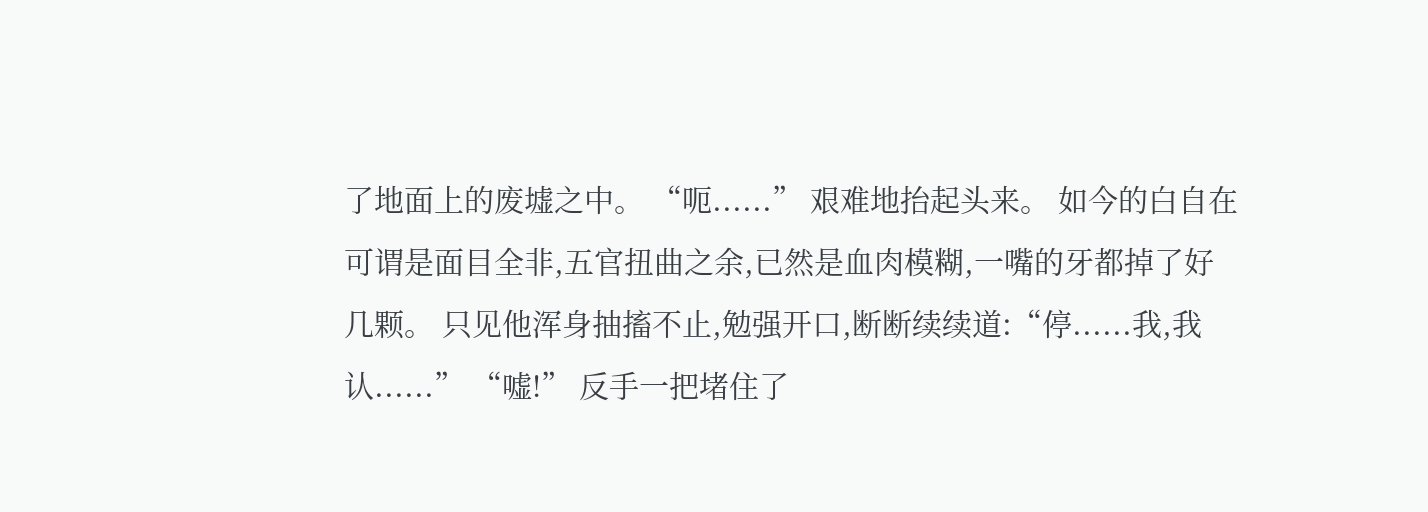了地面上的废墟之中。 “呃......” 艰难地抬起头来。 如今的白自在可谓是面目全非,五官扭曲之余,已然是血肉模糊,一嘴的牙都掉了好几颗。 只见他浑身抽搐不止,勉强开口,断断续续道:“停......我,我认......” “嘘!” 反手一把堵住了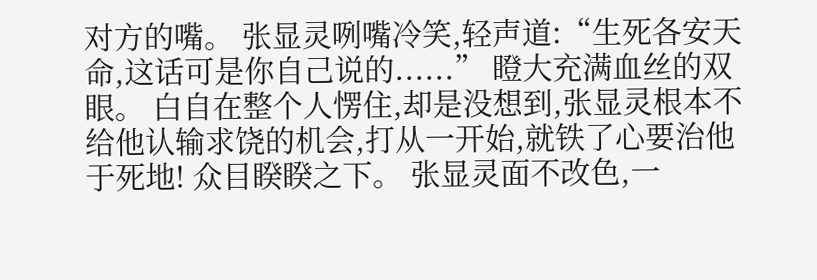对方的嘴。 张显灵咧嘴冷笑,轻声道:“生死各安天命,这话可是你自己说的......” 瞪大充满血丝的双眼。 白自在整个人愣住,却是没想到,张显灵根本不给他认输求饶的机会,打从一开始,就铁了心要治他于死地! 众目睽睽之下。 张显灵面不改色,一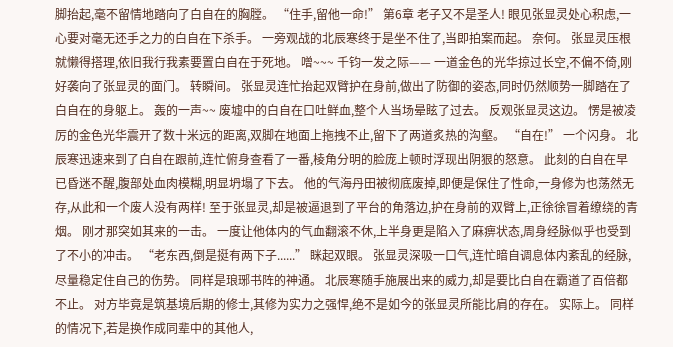脚抬起,毫不留情地踏向了白自在的胸膛。 “住手,留他一命!” 第6章 老子又不是圣人! 眼见张显灵处心积虑,一心要对毫无还手之力的白自在下杀手。 一旁观战的北辰寒终于是坐不住了,当即拍案而起。 奈何。 张显灵压根就懒得搭理,依旧我行我素要置白自在于死地。 噌~~~ 千钧一发之际—— 一道金色的光华掠过长空,不偏不倚,刚好袭向了张显灵的面门。 转瞬间。 张显灵连忙抬起双臂护在身前,做出了防御的姿态,同时仍然顺势一脚踏在了白自在的身躯上。 轰的一声~~ 废墟中的白自在口吐鲜血,整个人当场晕眩了过去。 反观张显灵这边。 愣是被凌厉的金色光华震开了数十米远的距离,双脚在地面上拖拽不止,留下了两道炙热的沟壑。 “自在!” 一个闪身。 北辰寒迅速来到了白自在跟前,连忙俯身查看了一番,棱角分明的脸庞上顿时浮现出阴狠的怒意。 此刻的白自在早已昏迷不醒,腹部处血肉模糊,明显坍塌了下去。 他的气海丹田被彻底废掉,即便是保住了性命,一身修为也荡然无存,从此和一个废人没有两样! 至于张显灵,却是被逼退到了平台的角落边,护在身前的双臂上,正徐徐冒着缭绕的青烟。 刚才那突如其来的一击。 一度让他体内的气血翻滚不休,上半身更是陷入了麻痹状态,周身经脉似乎也受到了不小的冲击。 “老东西,倒是挺有两下子......” 眯起双眼。 张显灵深吸一口气,连忙暗自调息体内紊乱的经脉,尽量稳定住自己的伤势。 同样是琅琊书阵的神通。 北辰寒随手施展出来的威力,却是要比白自在霸道了百倍都不止。 对方毕竟是筑基境后期的修士,其修为实力之强悍,绝不是如今的张显灵所能比肩的存在。 实际上。 同样的情况下,若是换作成同辈中的其他人,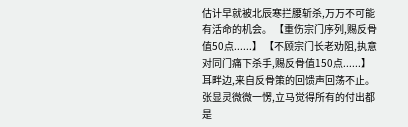估计早就被北辰寒拦腰斩杀,万万不可能有活命的机会。 【重伤宗门序列,赐反骨值50点......】 【不顾宗门长老劝阻,执意对同门痛下杀手,赐反骨值150点......】 耳畔边,来自反骨策的回馈声回荡不止。 张显灵微微一愣,立马觉得所有的付出都是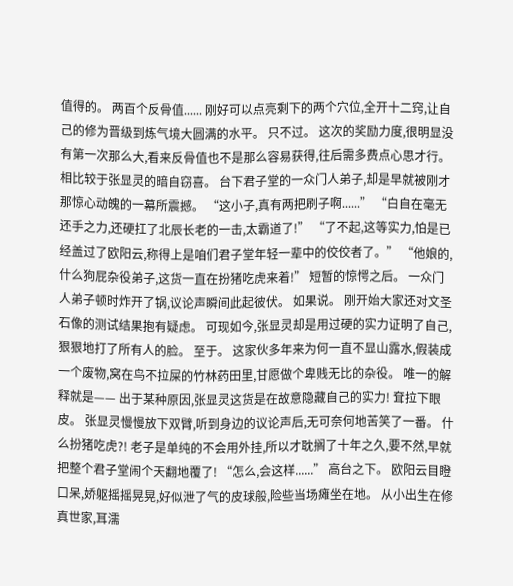值得的。 两百个反骨值...... 刚好可以点亮剩下的两个穴位,全开十二窍,让自己的修为晋级到炼气境大圆满的水平。 只不过。 这次的奖励力度,很明显没有第一次那么大,看来反骨值也不是那么容易获得,往后需多费点心思才行。 相比较于张显灵的暗自窃喜。 台下君子堂的一众门人弟子,却是早就被刚才那惊心动魄的一幕所震撼。 “这小子,真有两把刷子啊......” “白自在毫无还手之力,还硬扛了北辰长老的一击,太霸道了!” “了不起,这等实力,怕是已经盖过了欧阳云,称得上是咱们君子堂年轻一辈中的佼佼者了。” “他娘的,什么狗屁杂役弟子,这货一直在扮猪吃虎来着!” 短暂的惊愕之后。 一众门人弟子顿时炸开了锅,议论声瞬间此起彼伏。 如果说。 刚开始大家还对文圣石像的测试结果抱有疑虑。 可现如今,张显灵却是用过硬的实力证明了自己,狠狠地打了所有人的脸。 至于。 这家伙多年来为何一直不显山露水,假装成一个废物,窝在鸟不拉屎的竹林药田里,甘愿做个卑贱无比的杂役。 唯一的解释就是—— 出于某种原因,张显灵这货是在故意隐藏自己的实力! 耷拉下眼皮。 张显灵慢慢放下双臂,听到身边的议论声后,无可奈何地苦笑了一番。 什么扮猪吃虎?! 老子是单纯的不会用外挂,所以才耽搁了十年之久,要不然,早就把整个君子堂闹个天翻地覆了! “怎么,会这样......” 高台之下。 欧阳云目瞪口呆,娇躯摇摇晃晃,好似泄了气的皮球般,险些当场瘫坐在地。 从小出生在修真世家,耳濡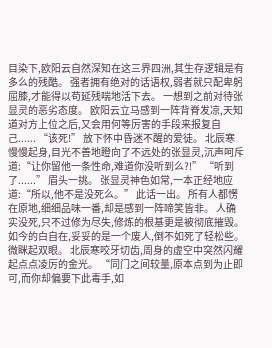目染下,欧阳云自然深知在这三界四洲,其生存逻辑是有多么的残酷。 强者拥有绝对的话语权,弱者就只配卑躬屈膝,才能得以苟延残喘地活下去。 一想到之前对待张显灵的恶劣态度。 欧阳云立马感到一阵背脊发凉,天知道对方上位之后,又会用何等厉害的手段来报复自己...... “该死!” 放下怀中昏迷不醒的爱徒。 北辰寒慢慢起身,目光不善地瞪向了不远处的张显灵,沉声呵斥道:“让你留他一条性命,难道你没听到么?!” “听到了......” 眉头一挑。 张显灵神色如常,一本正经地应道:“所以,他不是没死么。” 此话一出。 所有人都愣在原地,细细品味一番,却是感到一阵啼笑皆非。 人确实没死,只不过修为尽失,修炼的根基更是被彻底摧毁。 如今的白自在,妥妥的是一个废人,倒不如死了轻松些。 微眯起双眼。 北辰寒咬牙切齿,周身的虚空中突然闪耀起点点凌厉的金光。 “同门之间较量,原本点到为止即可,而你却偏要下此毒手,如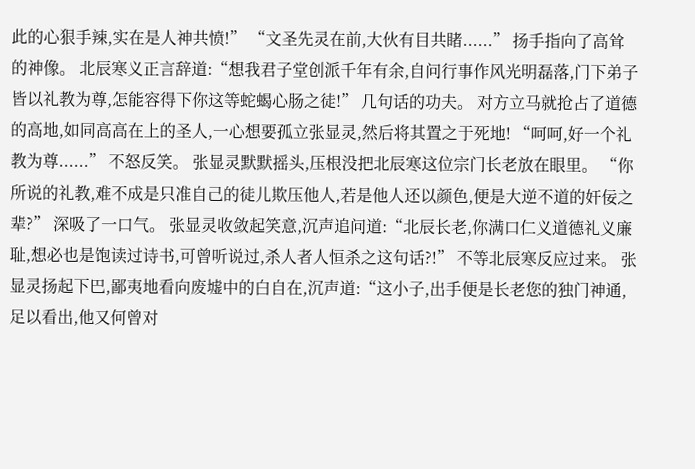此的心狠手辣,实在是人神共愤!” “文圣先灵在前,大伙有目共睹......” 扬手指向了高耸的神像。 北辰寒义正言辞道:“想我君子堂创派千年有余,自问行事作风光明磊落,门下弟子皆以礼教为尊,怎能容得下你这等蛇蝎心肠之徒!” 几句话的功夫。 对方立马就抢占了道德的高地,如同高高在上的圣人,一心想要孤立张显灵,然后将其置之于死地! “呵呵,好一个礼教为尊......” 不怒反笑。 张显灵默默摇头,压根没把北辰寒这位宗门长老放在眼里。 “你所说的礼教,难不成是只准自己的徒儿欺压他人,若是他人还以颜色,便是大逆不道的奸佞之辈?” 深吸了一口气。 张显灵收敛起笑意,沉声追问道:“北辰长老,你满口仁义道德礼义廉耻,想必也是饱读过诗书,可曾听说过,杀人者人恒杀之这句话?!” 不等北辰寒反应过来。 张显灵扬起下巴,鄙夷地看向废墟中的白自在,沉声道:“这小子,出手便是长老您的独门神通,足以看出,他又何曾对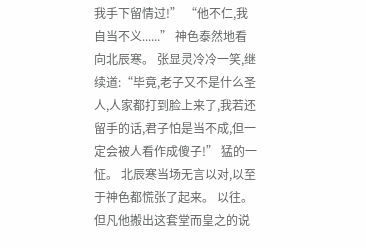我手下留情过!” “他不仁,我自当不义......” 神色泰然地看向北辰寒。 张显灵冷冷一笑,继续道:“毕竟,老子又不是什么圣人,人家都打到脸上来了,我若还留手的话,君子怕是当不成,但一定会被人看作成傻子!” 猛的一怔。 北辰寒当场无言以对,以至于神色都慌张了起来。 以往。 但凡他搬出这套堂而皇之的说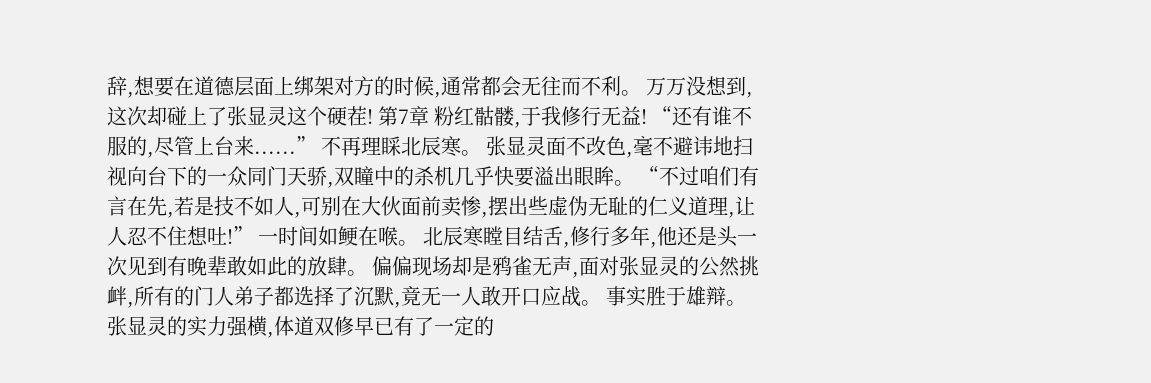辞,想要在道德层面上绑架对方的时候,通常都会无往而不利。 万万没想到,这次却碰上了张显灵这个硬茬! 第7章 粉红骷髅,于我修行无益! “还有谁不服的,尽管上台来......” 不再理睬北辰寒。 张显灵面不改色,毫不避讳地扫视向台下的一众同门天骄,双瞳中的杀机几乎快要溢出眼眸。 “不过咱们有言在先,若是技不如人,可别在大伙面前卖惨,摆出些虚伪无耻的仁义道理,让人忍不住想吐!” 一时间如鲠在喉。 北辰寒瞠目结舌,修行多年,他还是头一次见到有晚辈敢如此的放肆。 偏偏现场却是鸦雀无声,面对张显灵的公然挑衅,所有的门人弟子都选择了沉默,竟无一人敢开口应战。 事实胜于雄辩。 张显灵的实力强横,体道双修早已有了一定的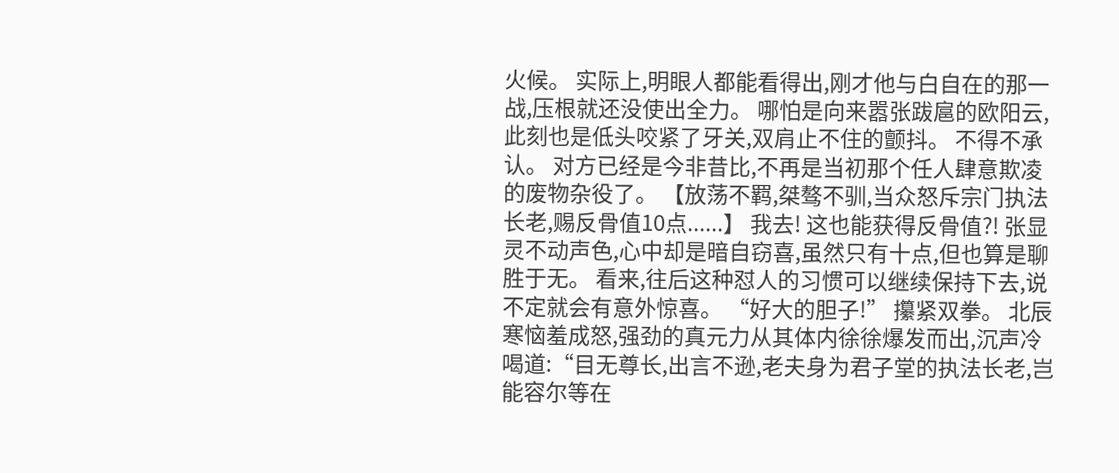火候。 实际上,明眼人都能看得出,刚才他与白自在的那一战,压根就还没使出全力。 哪怕是向来嚣张跋扈的欧阳云,此刻也是低头咬紧了牙关,双肩止不住的颤抖。 不得不承认。 对方已经是今非昔比,不再是当初那个任人肆意欺凌的废物杂役了。 【放荡不羁,桀骜不驯,当众怒斥宗门执法长老,赐反骨值10点......】 我去! 这也能获得反骨值?! 张显灵不动声色,心中却是暗自窃喜,虽然只有十点,但也算是聊胜于无。 看来,往后这种怼人的习惯可以继续保持下去,说不定就会有意外惊喜。 “好大的胆子!” 攥紧双拳。 北辰寒恼羞成怒,强劲的真元力从其体内徐徐爆发而出,沉声冷喝道:“目无尊长,出言不逊,老夫身为君子堂的执法长老,岂能容尔等在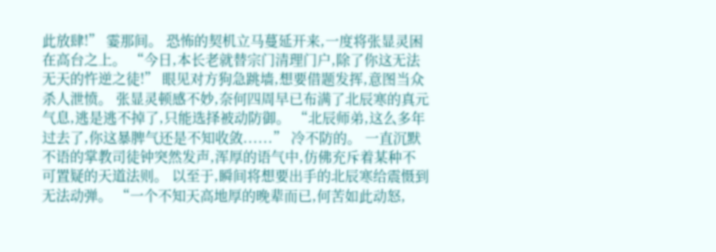此放肆!” 霎那间。 恐怖的契机立马蔓延开来,一度将张显灵困在高台之上。 “今日,本长老就替宗门清理门户,除了你这无法无天的忤逆之徒!” 眼见对方狗急跳墙,想要借题发挥,意图当众杀人泄愤。 张显灵顿感不妙,奈何四周早已布满了北辰寒的真元气息,逃是逃不掉了,只能选择被动防御。 “北辰师弟,这么多年过去了,你这暴脾气还是不知收敛......” 冷不防的。 一直沉默不语的掌教司徒钟突然发声,浑厚的语气中,仿佛充斥着某种不可置疑的天道法则。 以至于,瞬间将想要出手的北辰寒给震慑到无法动弹。 “一个不知天高地厚的晚辈而已,何苦如此动怒,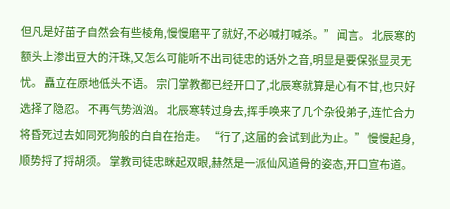但凡是好苗子自然会有些棱角,慢慢磨平了就好,不必喊打喊杀。” 闻言。 北辰寒的额头上渗出豆大的汗珠,又怎么可能听不出司徒忠的话外之音,明显是要保张显灵无忧。 矗立在原地低头不语。 宗门掌教都已经开口了,北辰寒就算是心有不甘,也只好选择了隐忍。 不再气势汹汹。 北辰寒转过身去,挥手唤来了几个杂役弟子,连忙合力将昏死过去如同死狗般的白自在抬走。 “行了,这届的会试到此为止。” 慢慢起身,顺势捋了捋胡须。 掌教司徒忠眯起双眼,赫然是一派仙风道骨的姿态,开口宣布道。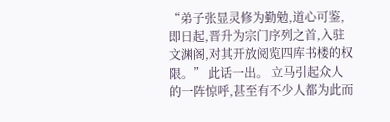“弟子张显灵修为勤勉,道心可鉴,即日起,晋升为宗门序列之首,入驻文渊阁,对其开放阅览四库书楼的权限。” 此话一出。 立马引起众人的一阵惊呼,甚至有不少人都为此而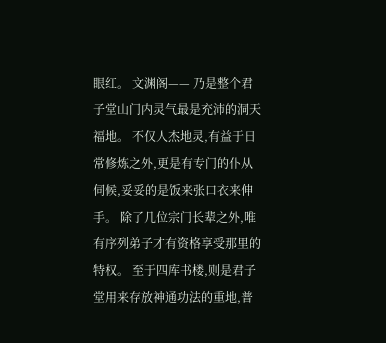眼红。 文渊阁—— 乃是整个君子堂山门内灵气最是充沛的洞天福地。 不仅人杰地灵,有益于日常修炼之外,更是有专门的仆从伺候,妥妥的是饭来张口衣来伸手。 除了几位宗门长辈之外,唯有序列弟子才有资格享受那里的特权。 至于四库书楼,则是君子堂用来存放神通功法的重地,普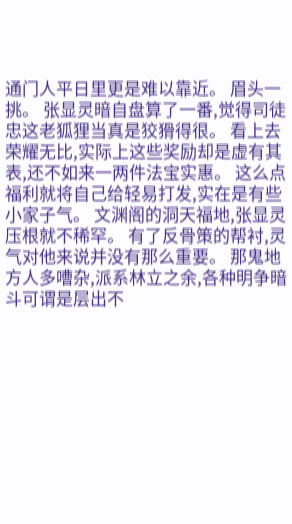通门人平日里更是难以靠近。 眉头一挑。 张显灵暗自盘算了一番,觉得司徒忠这老狐狸当真是狡猾得很。 看上去荣耀无比,实际上这些奖励却是虚有其表,还不如来一两件法宝实惠。 这么点福利就将自己给轻易打发,实在是有些小家子气。 文渊阁的洞天福地,张显灵压根就不稀罕。 有了反骨策的帮衬,灵气对他来说并没有那么重要。 那鬼地方人多嘈杂,派系林立之余,各种明争暗斗可谓是层出不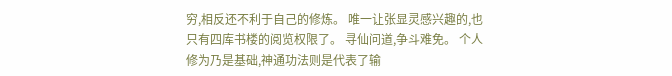穷,相反还不利于自己的修炼。 唯一让张显灵感兴趣的,也只有四库书楼的阅览权限了。 寻仙问道,争斗难免。 个人修为乃是基础,神通功法则是代表了输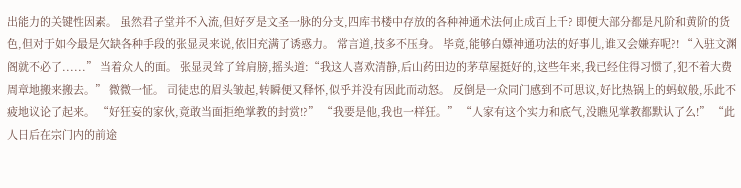出能力的关键性因素。 虽然君子堂并不入流,但好歹是文圣一脉的分支,四库书楼中存放的各种神通术法何止成百上千? 即便大部分都是凡阶和黄阶的货色,但对于如今最是欠缺各种手段的张显灵来说,依旧充满了诱惑力。 常言道,技多不压身。 毕竟,能够白嫖神通功法的好事儿,谁又会嫌弃呢?! “入驻文渊阁就不必了......” 当着众人的面。 张显灵耸了耸肩膀,摇头道:“我这人喜欢清静,后山药田边的茅草屋挺好的,这些年来,我已经住得习惯了,犯不着大费周章地搬来搬去。” 微微一怔。 司徒忠的眉头皱起,转瞬便又释怀,似乎并没有因此而动怒。 反倒是一众同门感到不可思议,好比热锅上的蚂蚁般,乐此不疲地议论了起来。 “好狂妄的家伙,竟敢当面拒绝掌教的封赏!?” “我要是他,我也一样狂。” “人家有这个实力和底气,没瞧见掌教都默认了么!” “此人日后在宗门内的前途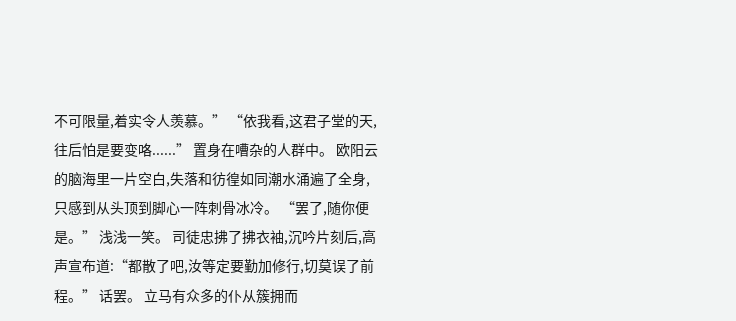不可限量,着实令人羡慕。” “依我看,这君子堂的天,往后怕是要变咯......” 置身在嘈杂的人群中。 欧阳云的脑海里一片空白,失落和彷徨如同潮水涌遍了全身,只感到从头顶到脚心一阵刺骨冰冷。 “罢了,随你便是。” 浅浅一笑。 司徒忠拂了拂衣袖,沉吟片刻后,高声宣布道:“都散了吧,汝等定要勤加修行,切莫误了前程。” 话罢。 立马有众多的仆从簇拥而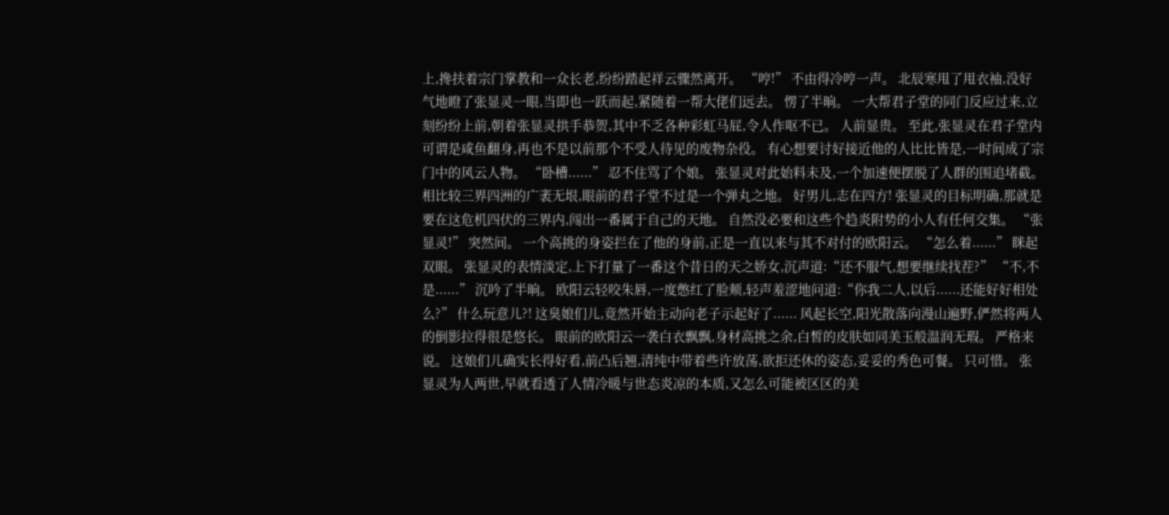上,搀扶着宗门掌教和一众长老,纷纷踏起祥云骤然离开。 “哼!” 不由得冷哼一声。 北辰寒甩了甩衣袖,没好气地瞪了张显灵一眼,当即也一跃而起,紧随着一帮大佬们远去。 愣了半晌。 一大帮君子堂的同门反应过来,立刻纷纷上前,朝着张显灵拱手恭贺,其中不乏各种彩虹马屁,令人作呕不已。 人前显贵。 至此,张显灵在君子堂内可谓是咸鱼翻身,再也不是以前那个不受人待见的废物杂役。 有心想要讨好接近他的人比比皆是,一时间成了宗门中的风云人物。 “卧槽......” 忍不住骂了个娘。 张显灵对此始料未及,一个加速便摆脱了人群的围追堵截。 相比较三界四洲的广袤无垠,眼前的君子堂不过是一个弹丸之地。 好男儿,志在四方! 张显灵的目标明确,那就是要在这危机四伏的三界内,闯出一番属于自己的天地。 自然没必要和这些个趋炎附势的小人有任何交集。 “张显灵!” 突然间。 一个高挑的身姿拦在了他的身前,正是一直以来与其不对付的欧阳云。 “怎么着......” 眯起双眼。 张显灵的表情淡定,上下打量了一番这个昔日的天之娇女,沉声道:“还不服气,想要继续找茬?” “不,不是......” 沉吟了半晌。 欧阳云轻咬朱唇,一度憋红了脸颊,轻声羞涩地问道:“你我二人,以后......还能好好相处么?” 什么玩意儿?! 这臭娘们儿,竟然开始主动向老子示起好了...... 风起长空,阳光散落向漫山遍野,俨然将两人的倒影拉得很是悠长。 眼前的欧阳云一袭白衣飘飘,身材高挑之余,白皙的皮肤如同美玉般温润无瑕。 严格来说。 这娘们儿确实长得好看,前凸后翘,清纯中带着些许放荡,欲拒还休的姿态,妥妥的秀色可餐。 只可惜。 张显灵为人两世,早就看透了人情冷暖与世态炎凉的本质,又怎么可能被区区的美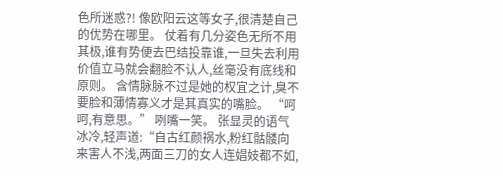色所迷惑?! 像欧阳云这等女子,很清楚自己的优势在哪里。 仗着有几分姿色无所不用其极,谁有势便去巴结投靠谁,一旦失去利用价值立马就会翻脸不认人,丝毫没有底线和原则。 含情脉脉不过是她的权宜之计,臭不要脸和薄情寡义才是其真实的嘴脸。 “呵呵,有意思。” 咧嘴一笑。 张显灵的语气冰冷,轻声道:“自古红颜祸水,粉红骷髅向来害人不浅,两面三刀的女人连娼妓都不如,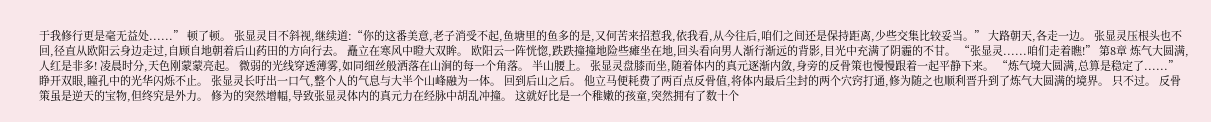于我修行更是毫无益处......” 顿了顿。 张显灵目不斜视,继续道:“你的这番美意,老子消受不起,鱼塘里的鱼多的是,又何苦来招惹我,依我看,从今往后,咱们之间还是保持距离,少些交集比较妥当。” 大路朝天,各走一边。 张显灵压根头也不回,径直从欧阳云身边走过,自顾自地朝着后山药田的方向行去。 矗立在寒风中瞪大双眸。 欧阳云一阵恍惚,跌跌撞撞地险些瘫坐在地,回头看向男人渐行渐远的背影,目光中充满了阴霾的不甘。 “张显灵......咱们走着瞧!” 第8章 炼气大圆满,人红是非多! 凌晨时分,天色刚蒙蒙亮起。 微弱的光线穿透薄雾,如同细丝般洒落在山涧的每一个角落。 半山腰上。 张显灵盘膝而坐,随着体内的真元逐渐内敛,身旁的反骨策也慢慢跟着一起平静下来。 “炼气境大圆满,总算是稳定了......” 睁开双眼,瞳孔中的光华闪烁不止。 张显灵长吁出一口气,整个人的气息与大半个山峰融为一体。 回到后山之后。 他立马便耗费了两百点反骨值,将体内最后尘封的两个穴窍打通,修为随之也顺利晋升到了炼气大圆满的境界。 只不过。 反骨策虽是逆天的宝物,但终究是外力。 修为的突然增幅,导致张显灵体内的真元力在经脉中胡乱冲撞。 这就好比是一个稚嫩的孩童,突然拥有了数十个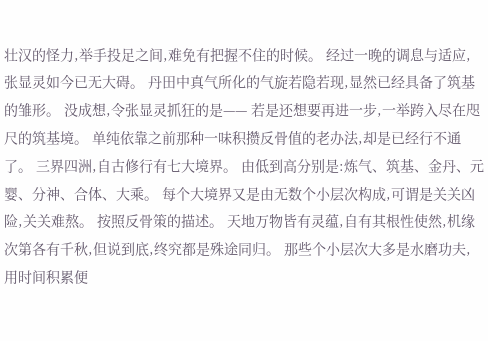壮汉的怪力,举手投足之间,难免有把握不住的时候。 经过一晚的调息与适应,张显灵如今已无大碍。 丹田中真气所化的气旋若隐若现,显然已经具备了筑基的雏形。 没成想,令张显灵抓狂的是—— 若是还想要再进一步,一举跨入尽在咫尺的筑基境。 单纯依靠之前那种一味积攒反骨值的老办法,却是已经行不通了。 三界四洲,自古修行有七大境界。 由低到高分别是:炼气、筑基、金丹、元婴、分神、合体、大乘。 每个大境界又是由无数个小层次构成,可谓是关关凶险,关关难熬。 按照反骨策的描述。 天地万物皆有灵蕴,自有其根性使然,机缘次第各有千秋,但说到底,终究都是殊途同归。 那些个小层次大多是水磨功夫,用时间积累便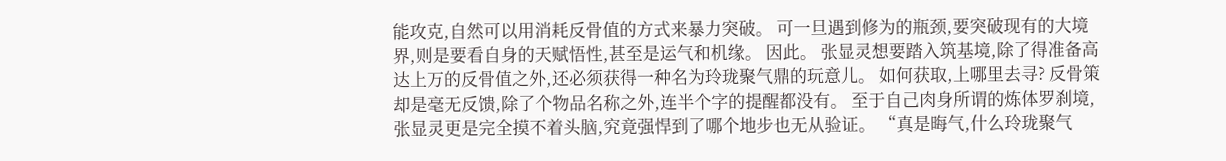能攻克,自然可以用消耗反骨值的方式来暴力突破。 可一旦遇到修为的瓶颈,要突破现有的大境界,则是要看自身的天赋悟性,甚至是运气和机缘。 因此。 张显灵想要踏入筑基境,除了得准备高达上万的反骨值之外,还必须获得一种名为玲珑聚气鼎的玩意儿。 如何获取,上哪里去寻? 反骨策却是毫无反馈,除了个物品名称之外,连半个字的提醒都没有。 至于自己肉身所谓的炼体罗刹境,张显灵更是完全摸不着头脑,究竟强悍到了哪个地步也无从验证。 “真是晦气,什么玲珑聚气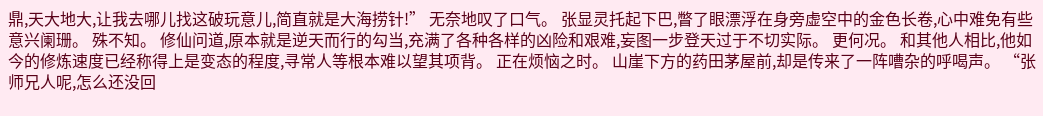鼎,天大地大,让我去哪儿找这破玩意儿,简直就是大海捞针!” 无奈地叹了口气。 张显灵托起下巴,瞥了眼漂浮在身旁虚空中的金色长卷,心中难免有些意兴阑珊。 殊不知。 修仙问道,原本就是逆天而行的勾当,充满了各种各样的凶险和艰难,妄图一步登天过于不切实际。 更何况。 和其他人相比,他如今的修炼速度已经称得上是变态的程度,寻常人等根本难以望其项背。 正在烦恼之时。 山崖下方的药田茅屋前,却是传来了一阵嘈杂的呼喝声。 “张师兄人呢,怎么还没回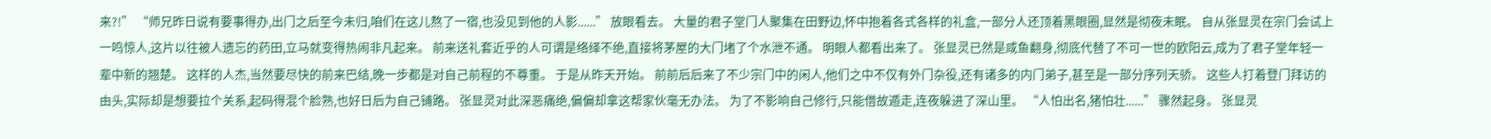来?!” “师兄昨日说有要事得办,出门之后至今未归,咱们在这儿熬了一宿,也没见到他的人影......” 放眼看去。 大量的君子堂门人聚集在田野边,怀中抱着各式各样的礼盒,一部分人还顶着黑眼圈,显然是彻夜未眠。 自从张显灵在宗门会试上一鸣惊人,这片以往被人遗忘的药田,立马就变得热闹非凡起来。 前来送礼套近乎的人可谓是络绎不绝,直接将茅屋的大门堵了个水泄不通。 明眼人都看出来了。 张显灵已然是咸鱼翻身,彻底代替了不可一世的欧阳云,成为了君子堂年轻一辈中新的翘楚。 这样的人杰,当然要尽快的前来巴结,晚一步都是对自己前程的不尊重。 于是从昨天开始。 前前后后来了不少宗门中的闲人,他们之中不仅有外门杂役,还有诸多的内门弟子,甚至是一部分序列天骄。 这些人打着登门拜访的由头,实际却是想要拉个关系,起码得混个脸熟,也好日后为自己铺路。 张显灵对此深恶痛绝,偏偏却拿这帮家伙毫无办法。 为了不影响自己修行,只能借故遁走,连夜躲进了深山里。 “人怕出名,猪怕壮......” 骤然起身。 张显灵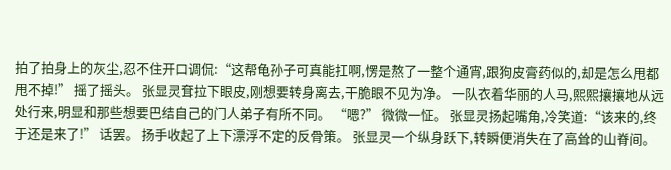拍了拍身上的灰尘,忍不住开口调侃:“这帮龟孙子可真能扛啊,愣是熬了一整个通宵,跟狗皮膏药似的,却是怎么甩都甩不掉!” 摇了摇头。 张显灵耷拉下眼皮,刚想要转身离去,干脆眼不见为净。 一队衣着华丽的人马,熙熙攘攘地从远处行来,明显和那些想要巴结自己的门人弟子有所不同。 “嗯?” 微微一怔。 张显灵扬起嘴角,冷笑道:“该来的,终于还是来了!” 话罢。 扬手收起了上下漂浮不定的反骨策。 张显灵一个纵身跃下,转瞬便消失在了高耸的山脊间。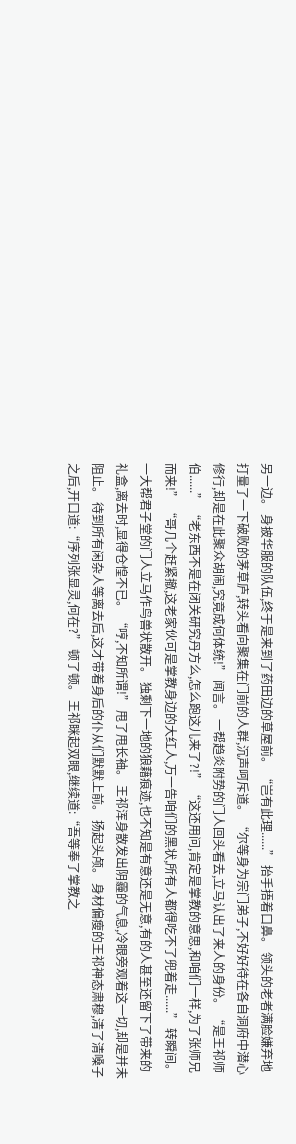另一边。 身披华服的队伍,终于是来到了药田边的草屋前。 “岂有此理......” 抬手捂着口鼻。 领头的老者满脸嫌弃地打量了一下破败的茅草庐,转头看向聚集在门前的人群,沉声呵斥道。 “尔等身为宗门弟子,不好好待在各自洞府中潜心修行,却是在此聚众胡闹,究竟成何体统!” 闻言。 一帮趋炎附势的门人回头看去,立马认出了来人的身份。 “是王祁师伯......” “老东西不是在闭关研究丹方么,怎么跑这儿来了?!” “这还用问,肯定是掌教的意思,和咱们一样,为了张师兄而来!” “哥几个赶紧撤,这老家伙可是掌教身边的大红人,万一告咱们的黑状,所有人都得吃不了兜着走......” 转瞬间。 一大帮君子堂的门人立马作鸟兽状散开。 独剩下一地的狼藉痕迹,也不知是有意还是无意,有的人甚至还留下了带来的礼盒,离去时,显得仓惶不已。 “哼,不知所谓!” 甩了甩长袖。 王祁浑身散发出阴霾的气息,冷眼旁观着这一切,却是并未阻止。 待到所有闲杂人等离去后,这才带着身后的仆从们默默上前。 扬起头颅。 身材偏瘦的王祁神态肃穆,清了清嗓子之后,开口道:“序列张显灵,何在?” 顿了顿。 王祁眯起双眼,继续道:“吾等奉了掌教之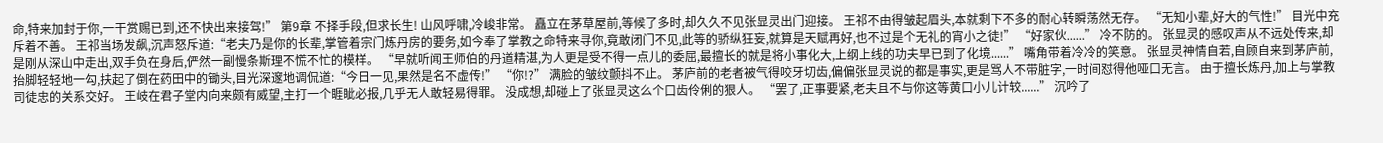命,特来加封于你,一干赏赐已到,还不快出来接驾!” 第9章 不择手段,但求长生! 山风呼啸,冷峻非常。 矗立在茅草屋前,等候了多时,却久久不见张显灵出门迎接。 王祁不由得皱起眉头,本就剩下不多的耐心转瞬荡然无存。 “无知小辈,好大的气性!” 目光中充斥着不善。 王祁当场发飙,沉声怒斥道:“老夫乃是你的长辈,掌管着宗门炼丹房的要务,如今奉了掌教之命特来寻你,竟敢闭门不见,此等的骄纵狂妄,就算是天赋再好,也不过是个无礼的宵小之徒!” “好家伙......” 冷不防的。 张显灵的感叹声从不远处传来,却是刚从深山中走出,双手负在身后,俨然一副慢条斯理不慌不忙的模样。 “早就听闻王师伯的丹道精湛,为人更是受不得一点儿的委屈,最擅长的就是将小事化大,上纲上线的功夫早已到了化境......” 嘴角带着冷冷的笑意。 张显灵神情自若,自顾自来到茅庐前,抬脚轻轻地一勾,扶起了倒在药田中的锄头,目光深邃地调侃道:“今日一见,果然是名不虚传!” “你!?” 满脸的皱纹颤抖不止。 茅庐前的老者被气得咬牙切齿,偏偏张显灵说的都是事实,更是骂人不带脏字,一时间怼得他哑口无言。 由于擅长炼丹,加上与掌教司徒忠的关系交好。 王岐在君子堂内向来颇有威望,主打一个睚眦必报,几乎无人敢轻易得罪。 没成想,却碰上了张显灵这么个口齿伶俐的狠人。 “罢了,正事要紧,老夫且不与你这等黄口小儿计较......” 沉吟了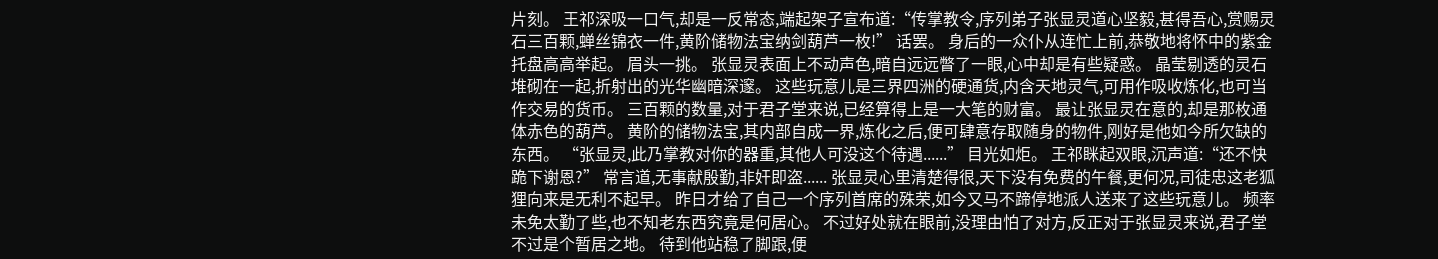片刻。 王祁深吸一口气,却是一反常态,端起架子宣布道:“传掌教令,序列弟子张显灵道心坚毅,甚得吾心,赏赐灵石三百颗,蝉丝锦衣一件,黄阶储物法宝纳剑葫芦一枚!” 话罢。 身后的一众仆从连忙上前,恭敬地将怀中的紫金托盘高高举起。 眉头一挑。 张显灵表面上不动声色,暗自远远瞥了一眼,心中却是有些疑惑。 晶莹剔透的灵石堆砌在一起,折射出的光华幽暗深邃。 这些玩意儿是三界四洲的硬通货,内含天地灵气,可用作吸收炼化,也可当作交易的货币。 三百颗的数量,对于君子堂来说,已经算得上是一大笔的财富。 最让张显灵在意的,却是那枚通体赤色的葫芦。 黄阶的储物法宝,其内部自成一界,炼化之后,便可肆意存取随身的物件,刚好是他如今所欠缺的东西。 “张显灵,此乃掌教对你的器重,其他人可没这个待遇......” 目光如炬。 王祁眯起双眼,沉声道:“还不快跪下谢恩?” 常言道,无事献殷勤,非奸即盗...... 张显灵心里清楚得很,天下没有免费的午餐,更何况,司徒忠这老狐狸向来是无利不起早。 昨日才给了自己一个序列首席的殊荣,如今又马不蹄停地派人送来了这些玩意儿。 频率未免太勤了些,也不知老东西究竟是何居心。 不过好处就在眼前,没理由怕了对方,反正对于张显灵来说,君子堂不过是个暂居之地。 待到他站稳了脚跟,便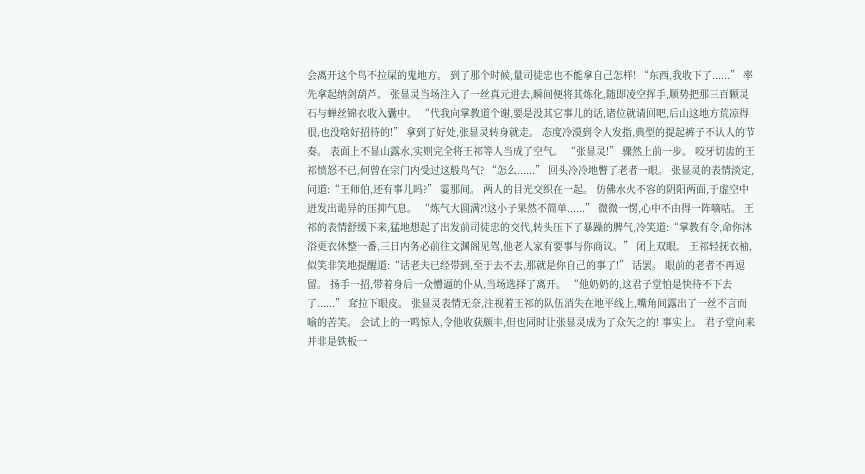会离开这个鸟不拉屎的鬼地方。 到了那个时候,量司徒忠也不能拿自己怎样! “东西,我收下了......” 率先拿起纳剑葫芦。 张显灵当场注入了一丝真元进去,瞬间便将其炼化,随即凌空挥手,顺势把那三百颗灵石与蝉丝锦衣收入囊中。 “代我向掌教道个谢,要是没其它事儿的话,诸位就请回吧,后山这地方荒凉得很,也没啥好招待的!” 拿到了好处,张显灵转身就走。 态度冷漠到令人发指,典型的提起裤子不认人的节奏。 表面上不显山露水,实则完全将王祁等人当成了空气。 “张显灵!” 骤然上前一步。 咬牙切齿的王祁愤怒不已,何曾在宗门内受过这般鸟气? “怎么......” 回头冷冷地瞥了老者一眼。 张显灵的表情淡定,问道:“王师伯,还有事儿吗?” 霎那间。 两人的目光交织在一起。 仿佛水火不容的阴阳两面,于虚空中迸发出诡异的压抑气息。 “炼气大圆满?!这小子果然不简单......” 微微一愣,心中不由得一阵嘀咕。 王祁的表情舒缓下来,猛地想起了出发前司徒忠的交代,转头压下了暴躁的脾气,冷笑道:“掌教有令,命你沐浴更衣休整一番,三日内务必前往文渊阁见驾,他老人家有要事与你商议。” 闭上双眼。 王祁轻抚衣袖,似笑非笑地提醒道:“话老夫已经带到,至于去不去,那就是你自己的事了!” 话罢。 眼前的老者不再逗留。 扬手一招,带着身后一众懵逼的仆从,当场选择了离开。 “他奶奶的,这君子堂怕是快待不下去了......” 耷拉下眼皮。 张显灵表情无奈,注视着王祁的队伍消失在地平线上,嘴角间露出了一丝不言而喻的苦笑。 会试上的一鸣惊人,令他收获颇丰,但也同时让张显灵成为了众矢之的! 事实上。 君子堂向来并非是铁板一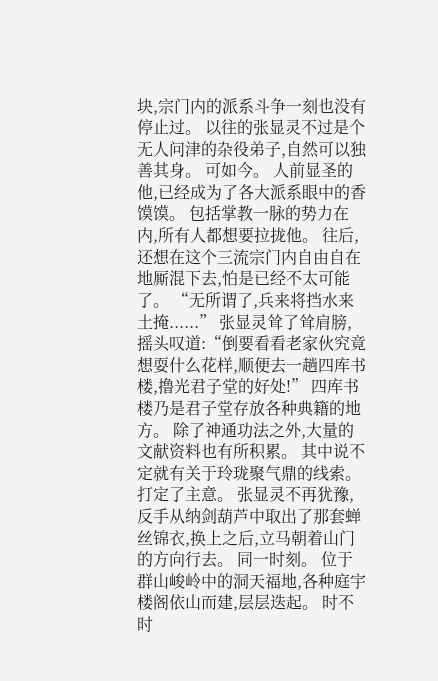块,宗门内的派系斗争一刻也没有停止过。 以往的张显灵不过是个无人问津的杂役弟子,自然可以独善其身。 可如今。 人前显圣的他,已经成为了各大派系眼中的香馍馍。 包括掌教一脉的势力在内,所有人都想要拉拢他。 往后,还想在这个三流宗门内自由自在地厮混下去,怕是已经不太可能了。 “无所谓了,兵来将挡水来土掩......” 张显灵耸了耸肩膀,摇头叹道:“倒要看看老家伙究竟想耍什么花样,顺便去一趟四库书楼,撸光君子堂的好处!” 四库书楼乃是君子堂存放各种典籍的地方。 除了神通功法之外,大量的文献资料也有所积累。 其中说不定就有关于玲珑聚气鼎的线索。 打定了主意。 张显灵不再犹豫,反手从纳剑葫芦中取出了那套蝉丝锦衣,换上之后,立马朝着山门的方向行去。 同一时刻。 位于群山峻岭中的洞天福地,各种庭宇楼阁依山而建,层层迭起。 时不时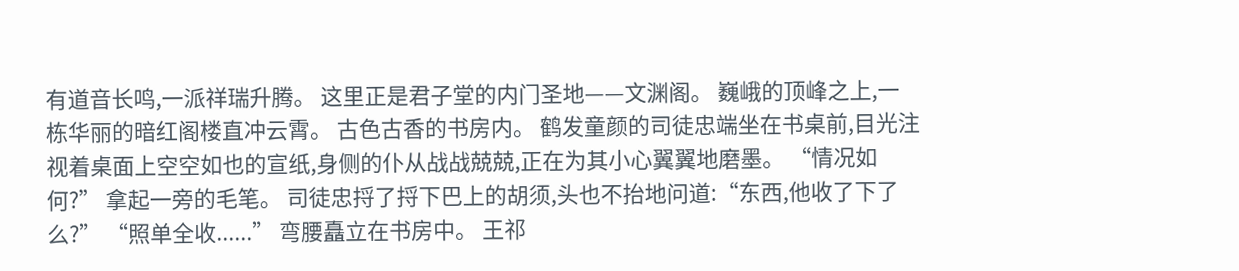有道音长鸣,一派祥瑞升腾。 这里正是君子堂的内门圣地——文渊阁。 巍峨的顶峰之上,一栋华丽的暗红阁楼直冲云霄。 古色古香的书房内。 鹤发童颜的司徒忠端坐在书桌前,目光注视着桌面上空空如也的宣纸,身侧的仆从战战兢兢,正在为其小心翼翼地磨墨。 “情况如何?” 拿起一旁的毛笔。 司徒忠捋了捋下巴上的胡须,头也不抬地问道:“东西,他收了下了么?” “照单全收......” 弯腰矗立在书房中。 王祁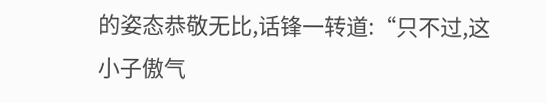的姿态恭敬无比,话锋一转道:“只不过,这小子傲气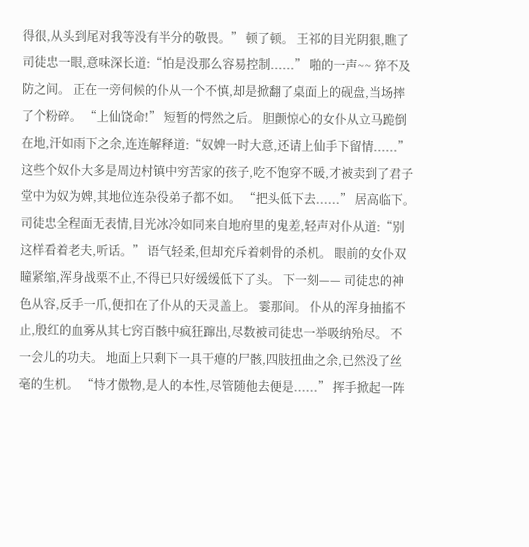得很,从头到尾对我等没有半分的敬畏。” 顿了顿。 王祁的目光阴狠,瞧了司徒忠一眼,意味深长道:“怕是没那么容易控制......” 啪的一声~~ 猝不及防之间。 正在一旁伺候的仆从一个不慎,却是掀翻了桌面上的砚盘,当场摔了个粉碎。 “上仙饶命!” 短暂的愕然之后。 胆颤惊心的女仆从立马跪倒在地,汗如雨下之余,连连解释道:“奴婢一时大意,还请上仙手下留情......” 这些个奴仆大多是周边村镇中穷苦家的孩子,吃不饱穿不暖,才被卖到了君子堂中为奴为婢,其地位连杂役弟子都不如。 “把头低下去......” 居高临下。 司徒忠全程面无表情,目光冰冷如同来自地府里的鬼差,轻声对仆从道:“别这样看着老夫,听话。” 语气轻柔,但却充斥着刺骨的杀机。 眼前的女仆双瞳紧缩,浑身战栗不止,不得已只好缓缓低下了头。 下一刻—— 司徒忠的神色从容,反手一爪,便扣在了仆从的天灵盖上。 霎那间。 仆从的浑身抽搐不止,殷红的血雾从其七窍百骸中疯狂蹿出,尽数被司徒忠一举吸纳殆尽。 不一会儿的功夫。 地面上只剩下一具干瘪的尸骸,四肢扭曲之余,已然没了丝毫的生机。 “恃才傲物,是人的本性,尽管随他去便是......” 挥手掀起一阵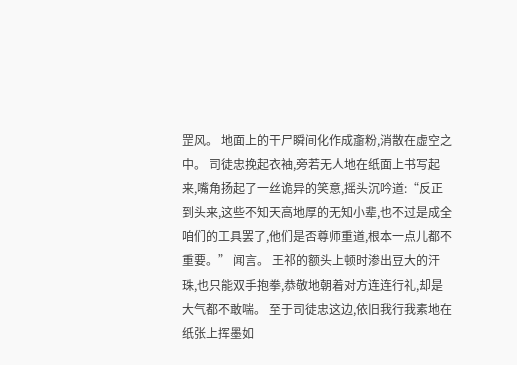罡风。 地面上的干尸瞬间化作成齑粉,消散在虚空之中。 司徒忠挽起衣袖,旁若无人地在纸面上书写起来,嘴角扬起了一丝诡异的笑意,摇头沉吟道:“反正到头来,这些不知天高地厚的无知小辈,也不过是成全咱们的工具罢了,他们是否尊师重道,根本一点儿都不重要。” 闻言。 王祁的额头上顿时渗出豆大的汗珠,也只能双手抱拳,恭敬地朝着对方连连行礼,却是大气都不敢喘。 至于司徒忠这边,依旧我行我素地在纸张上挥墨如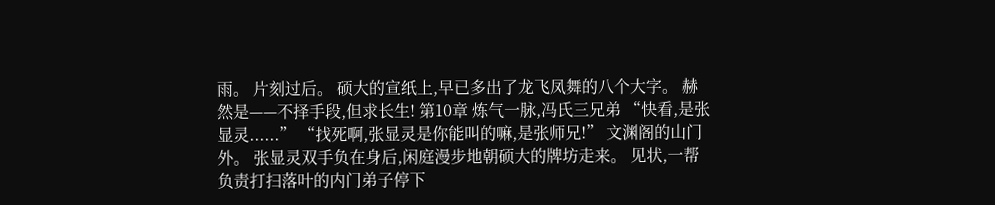雨。 片刻过后。 硕大的宣纸上,早已多出了龙飞凤舞的八个大字。 赫然是——不择手段,但求长生! 第10章 炼气一脉,冯氏三兄弟 “快看,是张显灵......” “找死啊,张显灵是你能叫的嘛,是张师兄!” 文渊阁的山门外。 张显灵双手负在身后,闲庭漫步地朝硕大的牌坊走来。 见状,一帮负责打扫落叶的内门弟子停下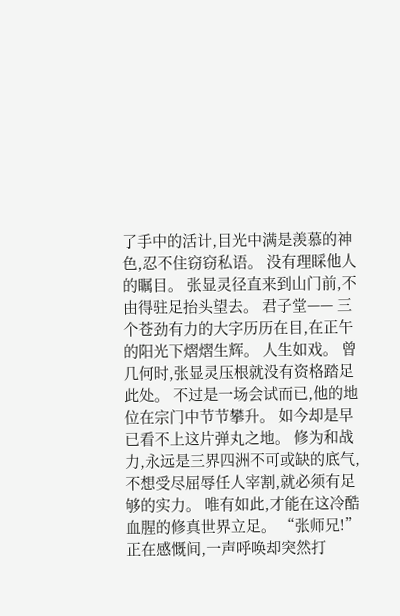了手中的活计,目光中满是羡慕的神色,忍不住窃窃私语。 没有理睬他人的瞩目。 张显灵径直来到山门前,不由得驻足抬头望去。 君子堂—— 三个苍劲有力的大字历历在目,在正午的阳光下熠熠生辉。 人生如戏。 曾几何时,张显灵压根就没有资格踏足此处。 不过是一场会试而已,他的地位在宗门中节节攀升。 如今却是早已看不上这片弹丸之地。 修为和战力,永远是三界四洲不可或缺的底气,不想受尽屈辱任人宰割,就必须有足够的实力。 唯有如此,才能在这冷酷血腥的修真世界立足。 “张师兄!” 正在感慨间,一声呼唤却突然打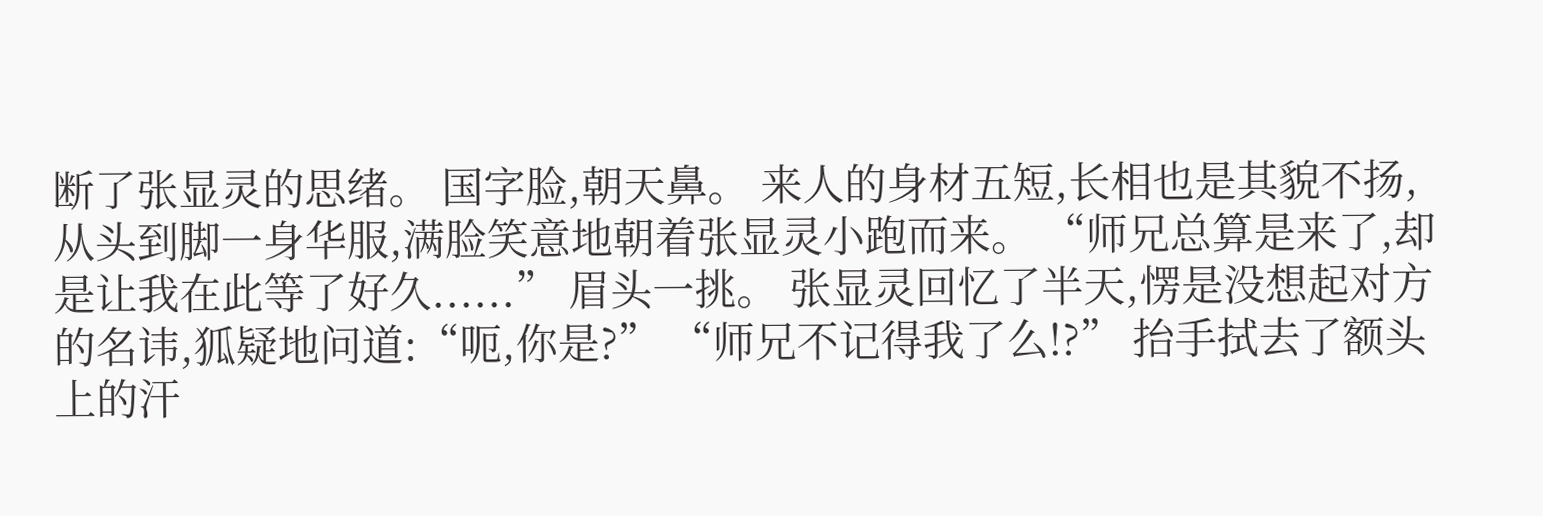断了张显灵的思绪。 国字脸,朝天鼻。 来人的身材五短,长相也是其貌不扬,从头到脚一身华服,满脸笑意地朝着张显灵小跑而来。 “师兄总算是来了,却是让我在此等了好久......” 眉头一挑。 张显灵回忆了半天,愣是没想起对方的名讳,狐疑地问道:“呃,你是?” “师兄不记得我了么!?” 抬手拭去了额头上的汗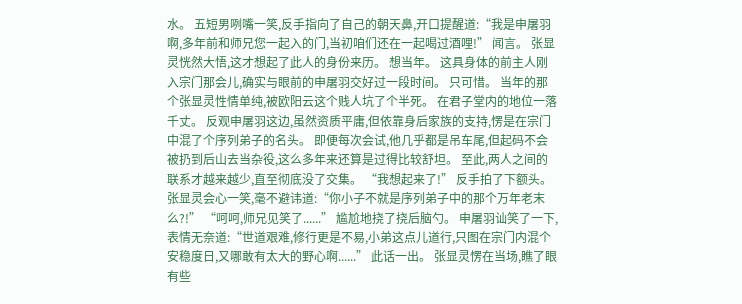水。 五短男咧嘴一笑,反手指向了自己的朝天鼻,开口提醒道:“我是申屠羽啊,多年前和师兄您一起入的门,当初咱们还在一起喝过酒哩!” 闻言。 张显灵恍然大悟,这才想起了此人的身份来历。 想当年。 这具身体的前主人刚入宗门那会儿,确实与眼前的申屠羽交好过一段时间。 只可惜。 当年的那个张显灵性情单纯,被欧阳云这个贱人坑了个半死。 在君子堂内的地位一落千丈。 反观申屠羽这边,虽然资质平庸,但依靠身后家族的支持,愣是在宗门中混了个序列弟子的名头。 即便每次会试,他几乎都是吊车尾,但起码不会被扔到后山去当杂役,这么多年来还算是过得比较舒坦。 至此,两人之间的联系才越来越少,直至彻底没了交集。 “我想起来了!” 反手拍了下额头。 张显灵会心一笑,毫不避讳道:“你小子不就是序列弟子中的那个万年老末么?!” “呵呵,师兄见笑了......” 尴尬地挠了挠后脑勺。 申屠羽讪笑了一下,表情无奈道:“世道艰难,修行更是不易,小弟这点儿道行,只图在宗门内混个安稳度日,又哪敢有太大的野心啊......” 此话一出。 张显灵愣在当场,瞧了眼有些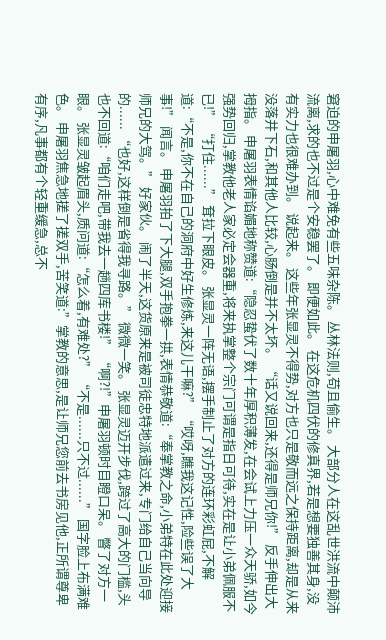窘迫的申屠羽,心中难免有些五味杂陈。 丛林法则,苟且偷生。 大部分人在这乱世洪流中颠沛流离,求的也不过是个安稳罢了。 即便如此。 在这危机四伏的修真界,若是想要独善其身,没有实力也很难办到。 说起来。 这些年张显灵不得势,对方也只是敬而远之保持距离,却是从来没落井下石,和其他人比较,心肠倒是并不太坏。 “话又说回来,还得是师兄你!” 反手伸出大拇指。 申屠羽表情谄媚地称赞道:“隐忍蛰伏了数十年厚积薄发,在会试上力压一众天骄,如今强势回归,掌教他老人家必定会器重,将来执掌整个宗门可谓是指日可待,实在是让小弟佩服不已!” “打住......” 耷拉下眼皮。 张显灵一阵无语,摆手制止了对方的连环彩虹屁,不解道:“不是,你不在自己的洞府中好生修炼,来这儿干嘛?” “哎呀,瞧我这记性,险些误了大事!” 闻言。 申屠羽拍了下大腿,双手抱拳一拱,表情恭敬道:“奉掌教之命,小弟特在此处迎接师兄的大驾。” 好家伙。 闹了半天,这货原来是被司徒忠特地派遣过来,专门给自己当向导的...... “也好,这样倒是省得我寻路。” 微微一笑。 张显灵迈开步伐,跨过了高大的门槛,头也不回道:“咱们走吧,带我去一趟四库书楼!” “啊?!”申屠羽顿时目瞪口呆。 瞥了对方一眼。 张显灵皱起眉头,质问道:“怎么着,有难处?” “不是......只不过......” 国字脸上布满难色。 申屠羽焦急地搓了搓双手,苦笑道:”掌教的意思,是让师兄您前去书房见他,正所谓尊卑有序,凡事都有个轻重缓急,总不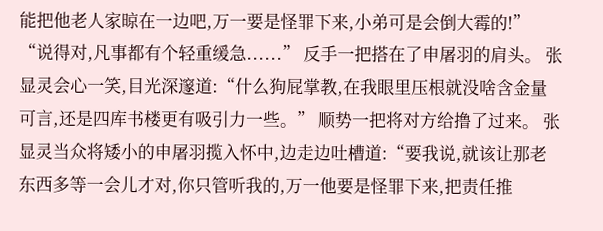能把他老人家晾在一边吧,万一要是怪罪下来,小弟可是会倒大霉的!” “说得对,凡事都有个轻重缓急......” 反手一把搭在了申屠羽的肩头。 张显灵会心一笑,目光深邃道:“什么狗屁掌教,在我眼里压根就没啥含金量可言,还是四库书楼更有吸引力一些。” 顺势一把将对方给撸了过来。 张显灵当众将矮小的申屠羽揽入怀中,边走边吐槽道:“要我说,就该让那老东西多等一会儿才对,你只管听我的,万一他要是怪罪下来,把责任推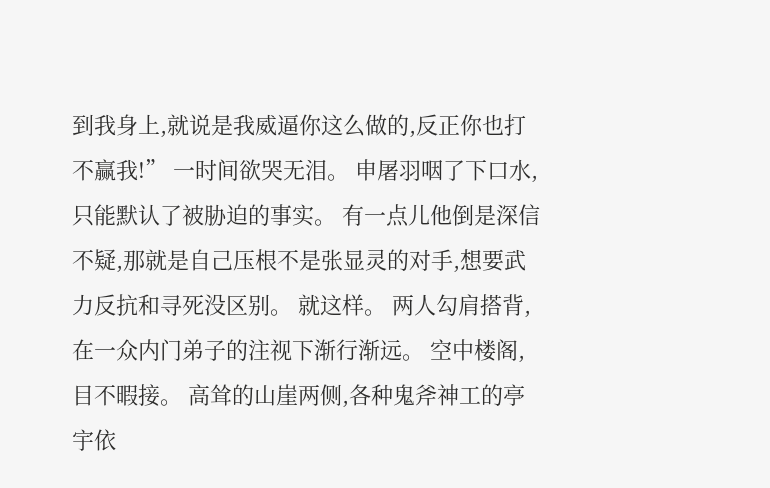到我身上,就说是我威逼你这么做的,反正你也打不赢我!” 一时间欲哭无泪。 申屠羽咽了下口水,只能默认了被胁迫的事实。 有一点儿他倒是深信不疑,那就是自己压根不是张显灵的对手,想要武力反抗和寻死没区别。 就这样。 两人勾肩搭背,在一众内门弟子的注视下渐行渐远。 空中楼阁,目不暇接。 高耸的山崖两侧,各种鬼斧神工的亭宇依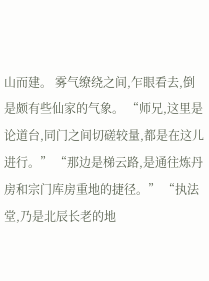山而建。 雾气缭绕之间,乍眼看去,倒是颇有些仙家的气象。 “师兄,这里是论道台,同门之间切磋较量,都是在这儿进行。” “那边是梯云路,是通往炼丹房和宗门库房重地的捷径。” “执法堂,乃是北辰长老的地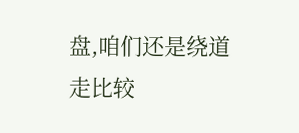盘,咱们还是绕道走比较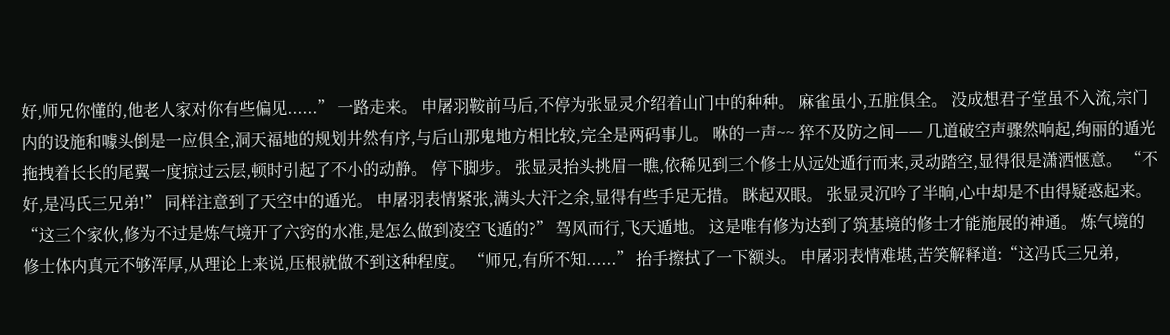好,师兄你懂的,他老人家对你有些偏见......” 一路走来。 申屠羽鞍前马后,不停为张显灵介绍着山门中的种种。 麻雀虽小,五脏俱全。 没成想君子堂虽不入流,宗门内的设施和噱头倒是一应俱全,洞天福地的规划井然有序,与后山那鬼地方相比较,完全是两码事儿。 咻的一声~~ 猝不及防之间—— 几道破空声骤然响起,绚丽的遁光拖拽着长长的尾翼一度掠过云层,顿时引起了不小的动静。 停下脚步。 张显灵抬头挑眉一瞧,依稀见到三个修士从远处遁行而来,灵动踏空,显得很是潇洒惬意。 “不好,是冯氏三兄弟!” 同样注意到了天空中的遁光。 申屠羽表情紧张,满头大汗之余,显得有些手足无措。 眯起双眼。 张显灵沉吟了半晌,心中却是不由得疑惑起来。 “这三个家伙,修为不过是炼气境开了六窍的水准,是怎么做到凌空飞遁的?” 驾风而行,飞天遁地。 这是唯有修为达到了筑基境的修士才能施展的神通。 炼气境的修士体内真元不够浑厚,从理论上来说,压根就做不到这种程度。 “师兄,有所不知......” 抬手擦拭了一下额头。 申屠羽表情难堪,苦笑解释道:“这冯氏三兄弟,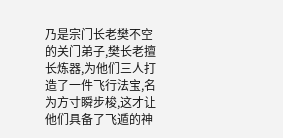乃是宗门长老樊不空的关门弟子,樊长老擅长炼器,为他们三人打造了一件飞行法宝,名为方寸瞬步梭,这才让他们具备了飞遁的神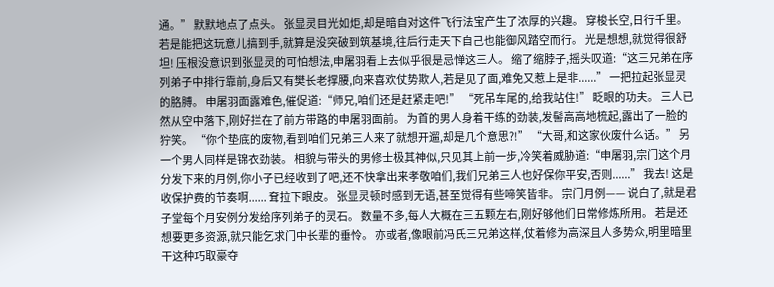通。” 默默地点了点头。 张显灵目光如炬,却是暗自对这件飞行法宝产生了浓厚的兴趣。 穿梭长空,日行千里。 若是能把这玩意儿搞到手,就算是没突破到筑基境,往后行走天下自己也能御风踏空而行。 光是想想,就觉得很舒坦! 压根没意识到张显灵的可怕想法,申屠羽看上去似乎很是忌惮这三人。 缩了缩脖子,摇头叹道:“这三兄弟在序列弟子中排行靠前,身后又有樊长老撑腰,向来喜欢仗势欺人,若是见了面,难免又惹上是非......” 一把拉起张显灵的胳膊。 申屠羽面露难色,催促道:“师兄,咱们还是赶紧走吧!” “死吊车尾的,给我站住!” 眨眼的功夫。 三人已然从空中落下,刚好拦在了前方带路的申屠羽面前。 为首的男人身着干练的劲装,发髻高高地梳起,露出了一脸的狞笑。 “你个垫底的废物,看到咱们兄弟三人来了就想开遛,却是几个意思?!” “大哥,和这家伙废什么话。” 另一个男人同样是锦衣劲装。 相貌与带头的男修士极其神似,只见其上前一步,冷笑着威胁道:“申屠羽,宗门这个月分发下来的月例,你小子已经收到了吧,还不快拿出来孝敬咱们,我们兄弟三人也好保你平安,否则......” 我去! 这是收保护费的节奏啊...... 耷拉下眼皮。 张显灵顿时感到无语,甚至觉得有些啼笑皆非。 宗门月例—— 说白了,就是君子堂每个月安例分发给序列弟子的灵石。 数量不多,每人大概在三五颗左右,刚好够他们日常修炼所用。 若是还想要更多资源,就只能乞求门中长辈的垂怜。 亦或者,像眼前冯氏三兄弟这样,仗着修为高深且人多势众,明里暗里干这种巧取豪夺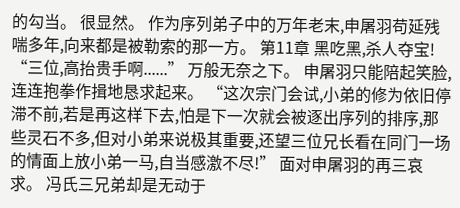的勾当。 很显然。 作为序列弟子中的万年老末,申屠羽苟延残喘多年,向来都是被勒索的那一方。 第11章 黑吃黑,杀人夺宝! “三位,高抬贵手啊......” 万般无奈之下。 申屠羽只能陪起笑脸,连连抱拳作揖地恳求起来。 “这次宗门会试,小弟的修为依旧停滞不前,若是再这样下去,怕是下一次就会被逐出序列的排序,那些灵石不多,但对小弟来说极其重要,还望三位兄长看在同门一场的情面上放小弟一马,自当感激不尽!” 面对申屠羽的再三哀求。 冯氏三兄弟却是无动于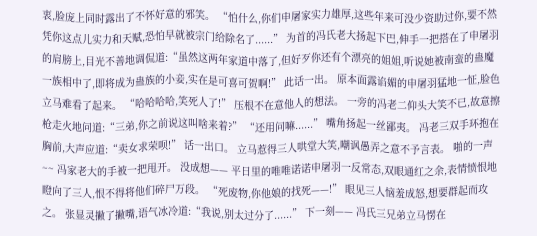衷,脸庞上同时露出了不怀好意的邪笑。 “怕什么,你们申屠家实力雄厚,这些年来可没少资助过你,要不然凭你这点儿实力和天赋,恐怕早就被宗门给除名了......” 为首的冯氏老大扬起下巴,伸手一把搭在了申屠羽的肩膀上,目光不善地调侃道:“虽然这两年家道中落了,但好歹你还有个漂亮的姐姐,听说她被南蛮的蛊魔一族相中了,即将成为蛊族的小妾,实在是可喜可贺啊!” 此话一出。 原本面露谄媚的申屠羽猛地一怔,脸色立马难看了起来。 “哈哈哈哈,笑死人了!” 压根不在意他人的想法。 一旁的冯老二仰头大笑不已,故意擦枪走火地问道:“三弟,你之前说这叫啥来着?” “还用问嘛......” 嘴角扬起一丝鄙夷。 冯老三双手环抱在胸前,大声应道:“卖女求荣呗!” 话一出口。 立马惹得三人哄堂大笑,嘲讽愚弄之意不予言表。 啪的一声~~ 冯家老大的手被一把甩开。 没成想—— 平日里的唯唯诺诺申屠羽一反常态,双眼通红之余,表情愤恨地瞪向了三人,恨不得将他们碎尸万段。 “死废物,你他娘的找死——!” 眼见三人恼羞成怒,想要群起而攻之。 张显灵撇了撇嘴,语气冰冷道:“我说,别太过分了......” 下一刻—— 冯氏三兄弟立马愣在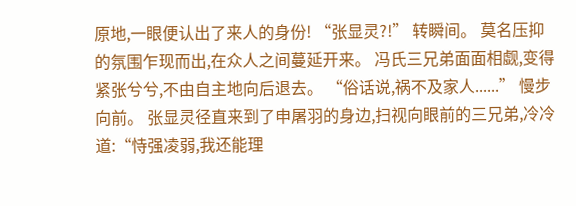原地,一眼便认出了来人的身份! “张显灵?!” 转瞬间。 莫名压抑的氛围乍现而出,在众人之间蔓延开来。 冯氏三兄弟面面相觑,变得紧张兮兮,不由自主地向后退去。 “俗话说,祸不及家人......” 慢步向前。 张显灵径直来到了申屠羽的身边,扫视向眼前的三兄弟,冷冷道:“恃强凌弱,我还能理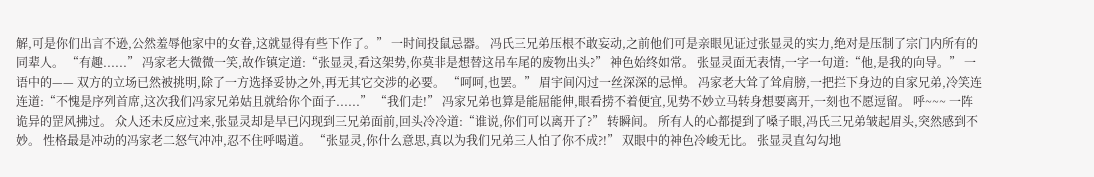解,可是你们出言不逊,公然羞辱他家中的女眷,这就显得有些下作了。” 一时间投鼠忌器。 冯氏三兄弟压根不敢妄动,之前他们可是亲眼见证过张显灵的实力,绝对是压制了宗门内所有的同辈人。 “有趣......” 冯家老大微微一笑,故作镇定道:“张显灵,看这架势,你莫非是想替这吊车尾的废物出头?” 神色始终如常。 张显灵面无表情,一字一句道:“他,是我的向导。” 一语中的—— 双方的立场已然被挑明,除了一方选择妥协之外,再无其它交涉的必要。 “呵呵,也罢。” 眉宇间闪过一丝深深的忌惮。 冯家老大耸了耸肩膀,一把拦下身边的自家兄弟,冷笑连连道:“不愧是序列首席,这次我们冯家兄弟姑且就给你个面子......” “我们走!” 冯家兄弟也算是能屈能伸,眼看捞不着便宜,见势不妙立马转身想要离开,一刻也不愿逗留。 呼~~~ 一阵诡异的罡风拂过。 众人还未反应过来,张显灵却是早已闪现到三兄弟面前,回头冷冷道:“谁说,你们可以离开了?” 转瞬间。 所有人的心都提到了嗓子眼,冯氏三兄弟皱起眉头,突然感到不妙。 性格最是冲动的冯家老二怒气冲冲,忍不住呼喝道。 “张显灵,你什么意思,真以为我们兄弟三人怕了你不成?!” 双眼中的神色冷峻无比。 张显灵直勾勾地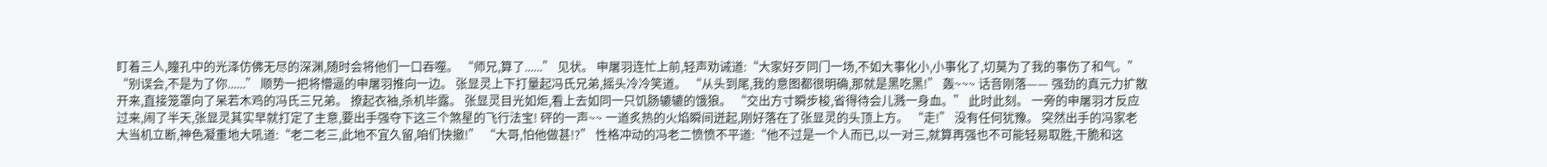盯着三人,瞳孔中的光泽仿佛无尽的深渊,随时会将他们一口吞噬。 “师兄,算了......” 见状。 申屠羽连忙上前,轻声劝诫道:“大家好歹同门一场,不如大事化小,小事化了,切莫为了我的事伤了和气。” “别误会,不是为了你......” 顺势一把将懵逼的申屠羽推向一边。 张显灵上下打量起冯氏兄弟,摇头冷冷笑道。 “从头到尾,我的意图都很明确,那就是黑吃黑!” 轰~~~ 话音刚落—— 强劲的真元力扩散开来,直接笼罩向了呆若木鸡的冯氏三兄弟。 撩起衣袖,杀机毕露。 张显灵目光如炬,看上去如同一只饥肠辘辘的饿狼。 “交出方寸瞬步梭,省得待会儿溅一身血。” 此时此刻。 一旁的申屠羽才反应过来,闹了半天,张显灵其实早就打定了主意,要出手强夺下这三个煞星的飞行法宝! 砰的一声~~ 一道炙热的火焰瞬间迸起,刚好落在了张显灵的头顶上方。 “走!” 没有任何犹豫。 突然出手的冯家老大当机立断,神色凝重地大吼道:“老二老三,此地不宜久留,咱们快撤!” “大哥,怕他做甚!?” 性格冲动的冯老二愤愤不平道:“他不过是一个人而已,以一对三,就算再强也不可能轻易取胜,干脆和这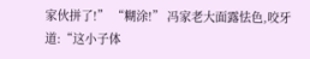家伙拼了!” “糊涂!” 冯家老大面露怯色,咬牙道:“这小子体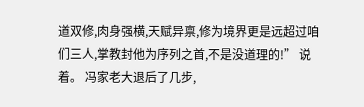道双修,肉身强横,天赋异禀,修为境界更是远超过咱们三人,掌教封他为序列之首,不是没道理的!” 说着。 冯家老大退后了几步,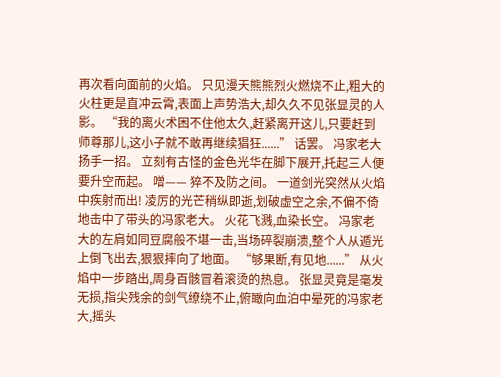再次看向面前的火焰。 只见漫天熊熊烈火燃烧不止,粗大的火柱更是直冲云霄,表面上声势浩大,却久久不见张显灵的人影。 “我的离火术困不住他太久,赶紧离开这儿,只要赶到师尊那儿,这小子就不敢再继续猖狂......” 话罢。 冯家老大扬手一招。 立刻有古怪的金色光华在脚下展开,托起三人便要升空而起。 噌—— 猝不及防之间。 一道剑光突然从火焰中疾射而出! 凌厉的光芒稍纵即逝,划破虚空之余,不偏不倚地击中了带头的冯家老大。 火花飞溅,血染长空。 冯家老大的左肩如同豆腐般不堪一击,当场碎裂崩溃,整个人从遁光上倒飞出去,狠狠摔向了地面。 “够果断,有见地......” 从火焰中一步踏出,周身百骸冒着滚烫的热息。 张显灵竟是毫发无损,指尖残余的剑气缭绕不止,俯瞰向血泊中晕死的冯家老大,摇头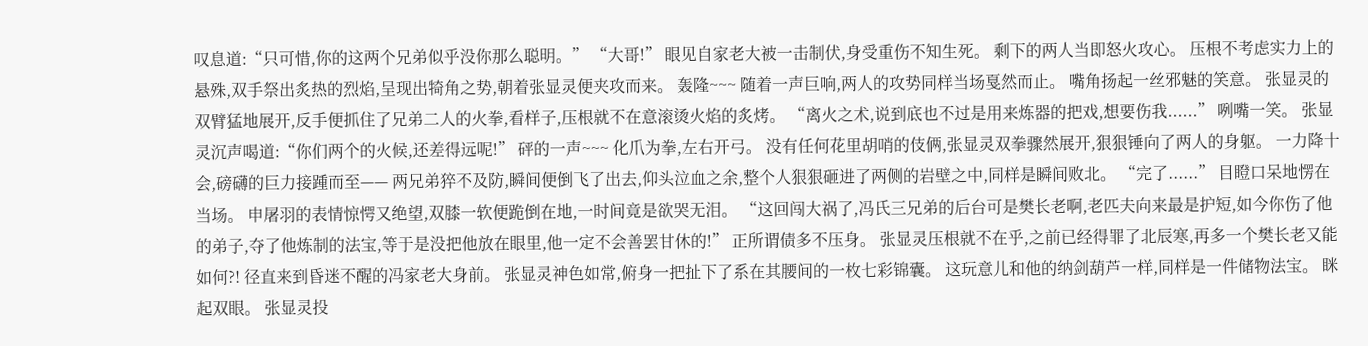叹息道:“只可惜,你的这两个兄弟似乎没你那么聪明。” “大哥!” 眼见自家老大被一击制伏,身受重伤不知生死。 剩下的两人当即怒火攻心。 压根不考虑实力上的悬殊,双手祭出炙热的烈焰,呈现出犄角之势,朝着张显灵便夹攻而来。 轰隆~~~ 随着一声巨响,两人的攻势同样当场戛然而止。 嘴角扬起一丝邪魅的笑意。 张显灵的双臂猛地展开,反手便抓住了兄弟二人的火拳,看样子,压根就不在意滚烫火焰的炙烤。 “离火之术,说到底也不过是用来炼器的把戏,想要伤我......” 咧嘴一笑。 张显灵沉声喝道:“你们两个的火候,还差得远呢!” 砰的一声~~~ 化爪为拳,左右开弓。 没有任何花里胡哨的伎俩,张显灵双拳骤然展开,狠狠锤向了两人的身躯。 一力降十会,磅礴的巨力接踵而至—— 两兄弟猝不及防,瞬间便倒飞了出去,仰头泣血之余,整个人狠狠砸进了两侧的岩壁之中,同样是瞬间败北。 “完了......” 目瞪口呆地愣在当场。 申屠羽的表情惊愕又绝望,双膝一软便跪倒在地,一时间竟是欲哭无泪。 “这回闯大祸了,冯氏三兄弟的后台可是樊长老啊,老匹夫向来最是护短,如今你伤了他的弟子,夺了他炼制的法宝,等于是没把他放在眼里,他一定不会善罢甘休的!” 正所谓债多不压身。 张显灵压根就不在乎,之前已经得罪了北辰寒,再多一个樊长老又能如何?! 径直来到昏迷不醒的冯家老大身前。 张显灵神色如常,俯身一把扯下了系在其腰间的一枚七彩锦囊。 这玩意儿和他的纳剑葫芦一样,同样是一件储物法宝。 眯起双眼。 张显灵投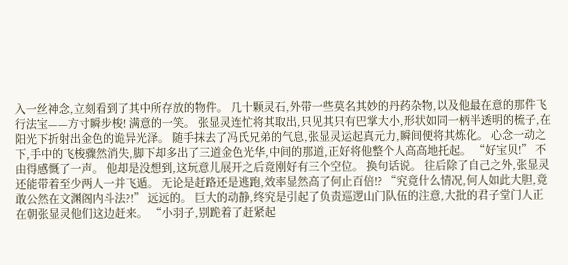入一丝神念,立刻看到了其中所存放的物件。 几十颗灵石,外带一些莫名其妙的丹药杂物,以及他最在意的那件飞行法宝——方寸瞬步梭! 满意的一笑。 张显灵连忙将其取出,只见其只有巴掌大小,形状如同一柄半透明的梳子,在阳光下折射出金色的诡异光泽。 随手抹去了冯氏兄弟的气息,张显灵运起真元力,瞬间便将其炼化。 心念一动之下,手中的飞梭骤然消失,脚下却多出了三道金色光华,中间的那道,正好将他整个人高高地托起。 “好宝贝!” 不由得感慨了一声。 他却是没想到,这玩意儿展开之后竟刚好有三个空位。 换句话说。 往后除了自己之外,张显灵还能带着至少两人一并飞遁。 无论是赶路还是逃跑,效率显然高了何止百倍!? “究竟什么情况,何人如此大胆,竟敢公然在文渊阁内斗法?!” 远远的。 巨大的动静,终究是引起了负责巡逻山门队伍的注意,大批的君子堂门人正在朝张显灵他们这边赶来。 “小羽子,别跪着了赶紧起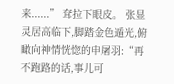来......” 耷拉下眼皮。 张显灵居高临下,脚踏金色遁光,俯瞰向神情恍惚的申屠羽:“再不跑路的话,事儿可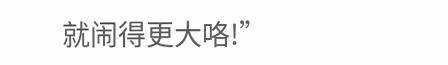就闹得更大咯!”